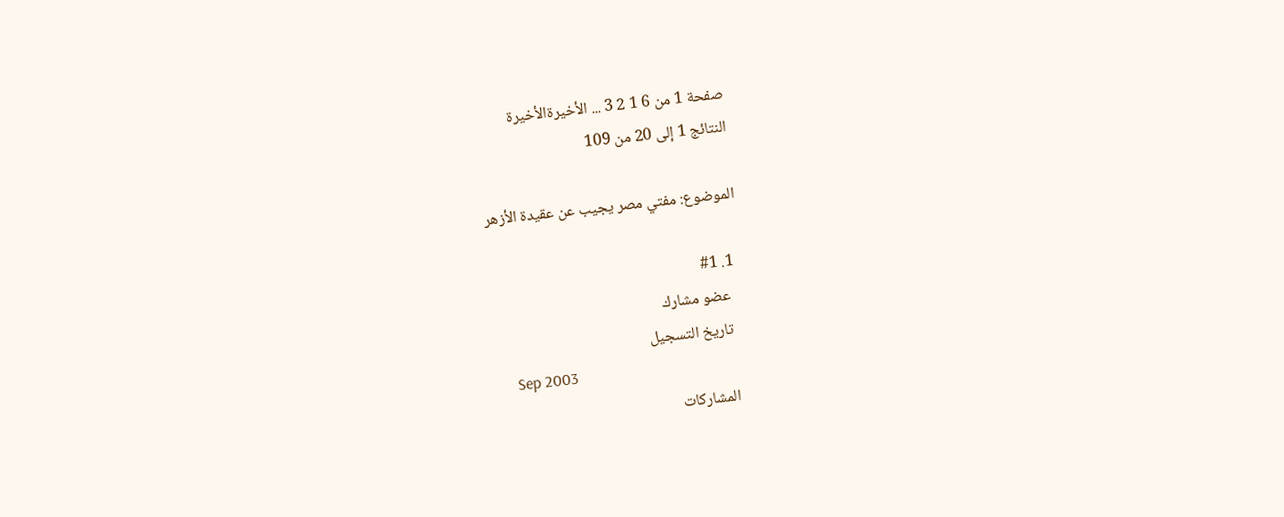صفحة 1 من 6 1 2 3 ... الأخيرةالأخيرة
النتائج 1 إلى 20 من 109

الموضوع: مفتي مصر يجيب عن عقيدة الأزهر

  1. #1
    عضو مشارك
    تاريخ التسجيل
    Sep 2003
    المشاركات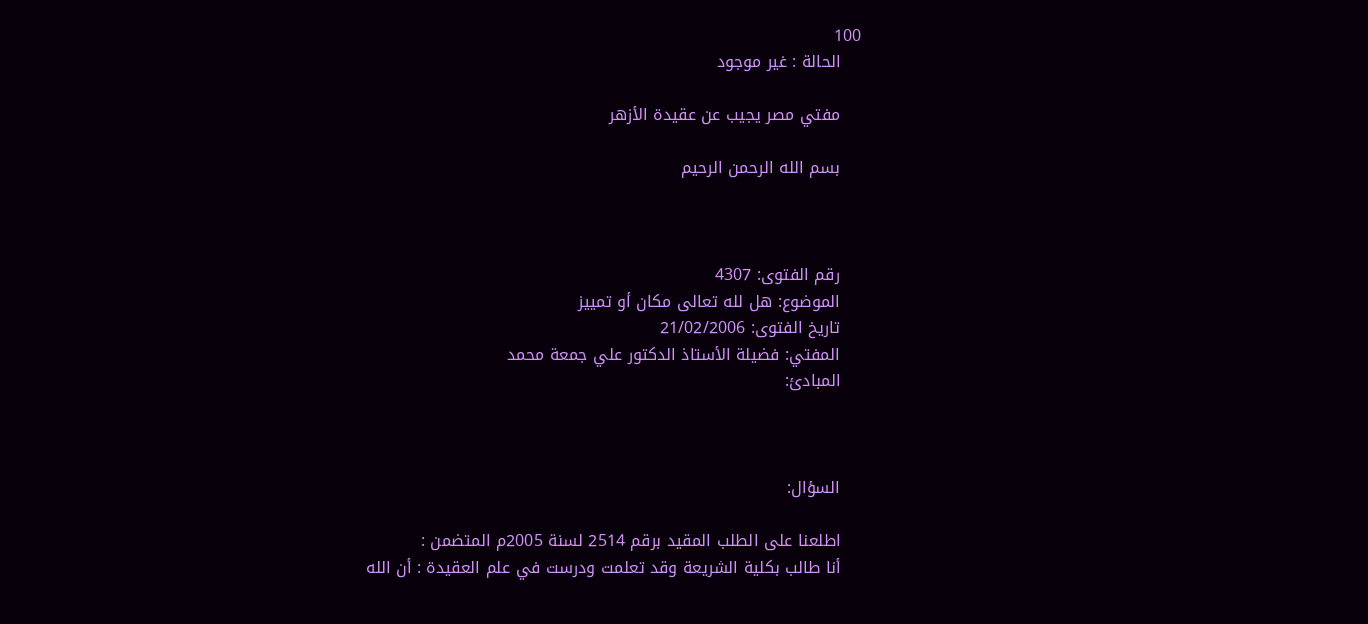100
    الحالة : غير موجود

    مفتي مصر يجيب عن عقيدة الأزهر

    بسم الله الرحمن الرحيم



    رقم الفتوى: 4307
    الموضوع: هل لله تعالى مكان أو تمييز
    تاريخ الفتوى: 21/02/2006
    المفتي: فضيلة الأستاذ الدكتور علي جمعة محمد
    المبادئ:



    السؤال:

    اطلعنا على الطلب المقيد برقم 2514 لسنة 2005م المتضمن :
    أنا طالب بكلية الشريعة وقد تعلمت ودرست في علم العقيدة : أن الله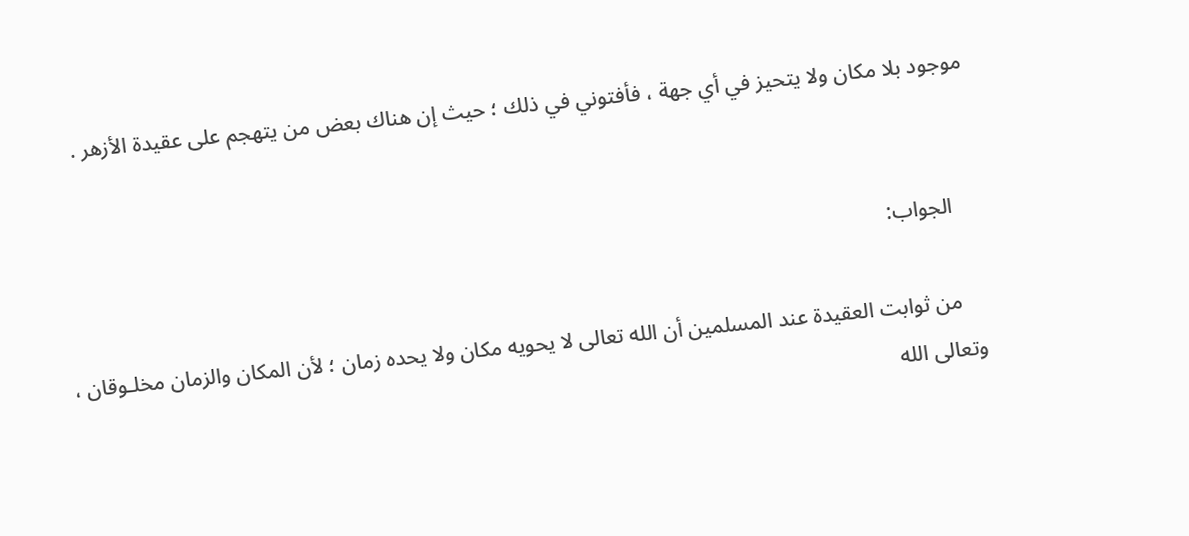موجود بلا مكان ولا يتحيز في أي جهة ، فأفتوني في ذلك ؛ حيث إن هناك بعض من يتهجم على عقيدة الأزهر .


    الجواب:

    من ثوابت العقيدة عند المسلمين أن الله تعالى لا يحويه مكان ولا يحده زمان ؛ لأن المكان والزمان مخلـوقان ، وتعالى الله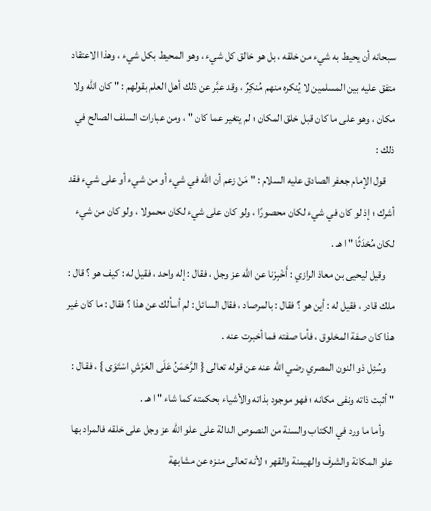سبحانه أن يحيط به شيء من خلقه ، بل هو خالق كل شيء ، وهو المحيط بكل شيء ، وهذا الاعتقاد متفق عليه بين المسلمين لا يُنكره منهم مُنكِرٌ ، وقد عبَّر عن ذلك أهل العلم بقولهم : " كان الله ولا مكان ، وهو على ما كان قبل خلق المكان ؛ لم يتغير عما كان " ، ومن عبارات السلف الصالح في ذلك :
    قول الإمام جعفر الصادق عليه السلام : " مَنْ زعم أن الله في شيء أو من شيء أو على شيء فقد أشرك ؛ إذ لو كان في شيء لكان محصورًا ، ولو كان على شيء لكان محمولا ، ولو كان من شيء لكان مُحْدَثًا " ا هـ .
    وقيل ليحيى بن معاذ الرازي : أَخْبِرْنا عن الله عز وجل ، فقال : إله واحد ، فقيل له : كيف هو ؟ قال : ملك قادر ، فقيل له : أين هو ؟ فقال : بالمرصاد ، فقال السائل : لم أسألك عن هذا ؟ فقال : ما كان غير هذا كان صفة المخلوق ، فأما صفته فما أخبرت عنه .
    وسُئِل ذو النون المصري رضي الله عنه عن قوله تعالى { الرَّحْمَنُ عَلَى العَرْشِ اسْتَوَى } ، فقـال : " أثبت ذاته ونفى مكانه ؛ فهو موجود بذاته والأشياء بحكمته كما شاء " ا هـ .
    وأما ما ورد في الكتاب والسنة من النصوص الدالة على علو الله عز وجل على خلقه فالمراد بها علو المكانة والشرف والهيمنة والقهر ؛ لأنه تعالى منـزه عن مشابهة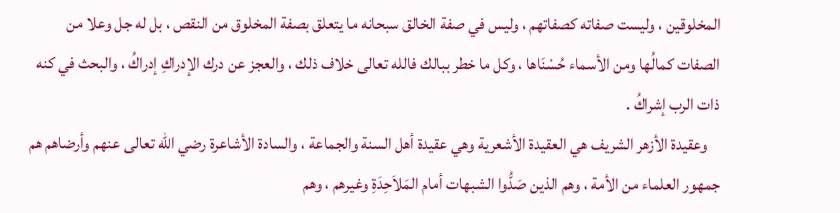المخلوقين ، وليست صفاته كصفاتهم ، وليس في صفة الخالق سبحانه ما يتعلق بصفة المخلوق من النقص ، بل له جل وعلا من الصفات كمالُها ومن الأسماء حُسْنَاها ، وكل ما خطر ببالك فالله تعالى خلاف ذلك ، والعجز عن درك الإدراكِ إدراكُ ، والبحث في كنه ذات الرب إشراكُ .
    وعقيدة الأزهر الشريف هي العقيدة الأشعرية وهي عقيدة أهل السنة والجماعة ، والسادة الأشاعرة رضي الله تعالى عنهم وأرضاهم هم جمهور العلماء من الأمة ، وهم الذين صَدُّوا الشبهات أمام المَلاَحِدَةِ وغيرهم ، وهم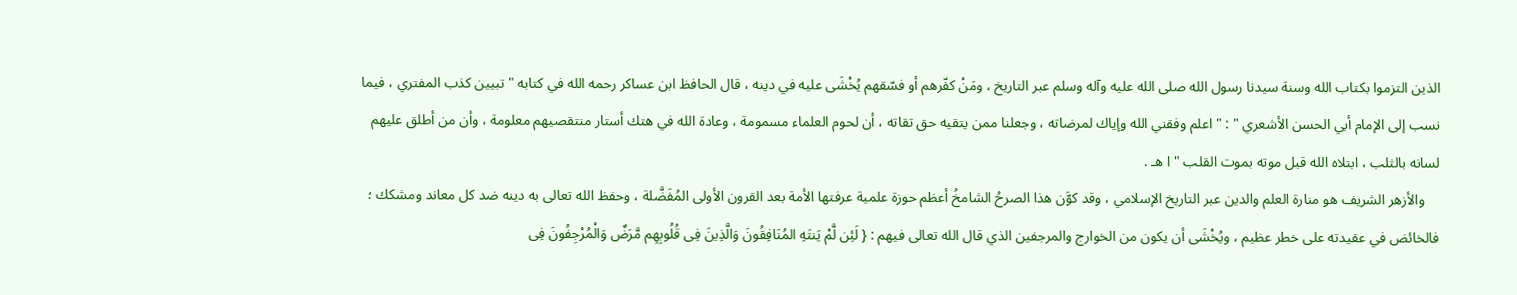الذين التزموا بكتاب الله وسنة سيدنا رسول الله صلى الله عليه وآله وسلم عبر التاريخ ، ومَنْ كفّرهم أو فسّقهم يُخْشَى عليه في دينه ، قال الحافظ ابن عساكر رحمه الله في كتابه " تبيين كذب المفتري ، فيما نسب إلى الإمام أبي الحسن الأشعري " : " اعلم وفقني الله وإياك لمرضاته ، وجعلنا ممن يتقيه حق تقاته ، أن لحوم العلماء مسمومة ، وعادة الله في هتك أستار منتقصيهم معلومة ، وأن من أطلق عليهم لسانه بالثلب ، ابتلاه الله قبل موته بموت القلب " ا هـ .
    والأزهر الشريف هو منارة العلم والدين عبر التاريخ الإسلامي ، وقد كوَّن هذا الصرحُ الشامخُ أعظم حوزة علمية عرفتها الأمة بعد القرون الأولى المُفَضَّلة ، وحفظ الله تعالى به دينه ضد كل معاند ومشكك ؛ فالخائض في عقيدته على خطر عظيم ، ويُخْشَى أن يكون من الخوارج والمرجفين الذي قال الله تعالى فيهم : { لَئِن لَّمْ يَنتَهِ المُنَافِقُونَ وَالَّذِينَ فِى قُلُوبِهِم مَّرَضٌ وَالْمُرْجِفُونَ فِى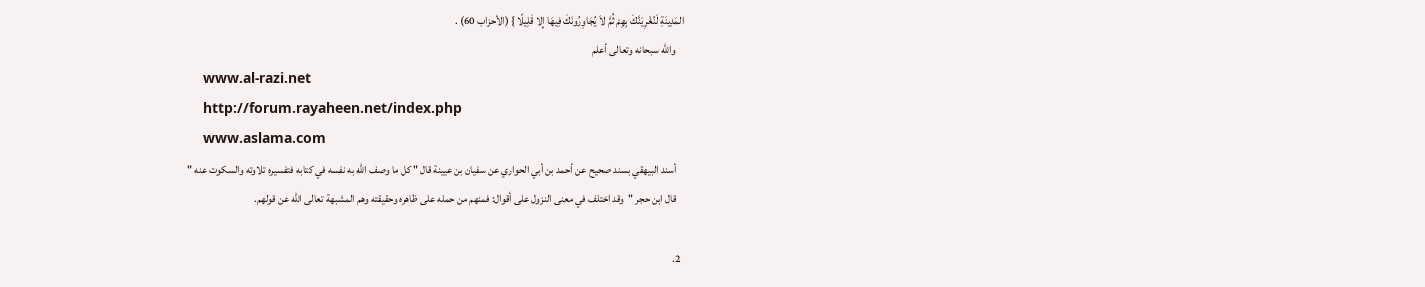المَدِينَةِ لَنُغْرِيَنَّكَ بِهِمْ ثُمَّ لاَ يُجَاوِرُونَكَ فِيهَا إِلا قَلِيلًا } (الأحزاب 60) .
    والله سبحانه وتعالى أعلم
    www.al-razi.net
    http://forum.rayaheen.net/index.php
    www.aslama.com
    أسند البيهقي بسند صحيح عن أحمد بن أبي الحواري عن سفيان بن عيينة قال " كل ما وصف الله به نفسه في كتابه فتفسيره تلاوته والسكوت عنه "
    قال ابن حجر "وقد اختلف في معنى النزول على أقوال: فمنهم من حمله على ظاهره وحقيقته وهم المشبهة تعالى الله عن قولهم.

  2.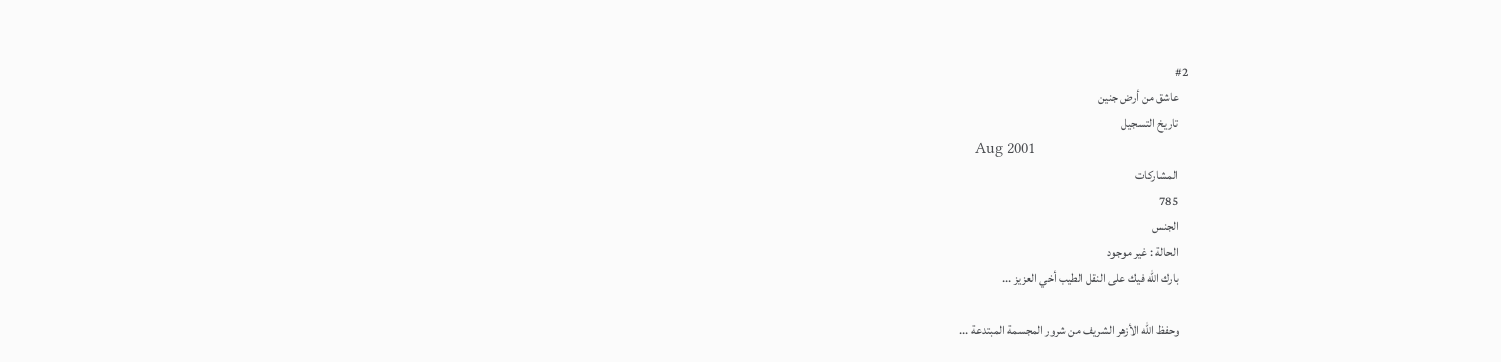#2
    عاشق من أرض جنين
    تاريخ التسجيل
    Aug 2001
    المشاركات
    785
    الجنس
    الحالة : غير موجود
    بارك الله فيك على النقل الطيب أخي العزيز ...

    وحفظ الله الأزهر الشريف من شرور المجسمة المبتدعة ...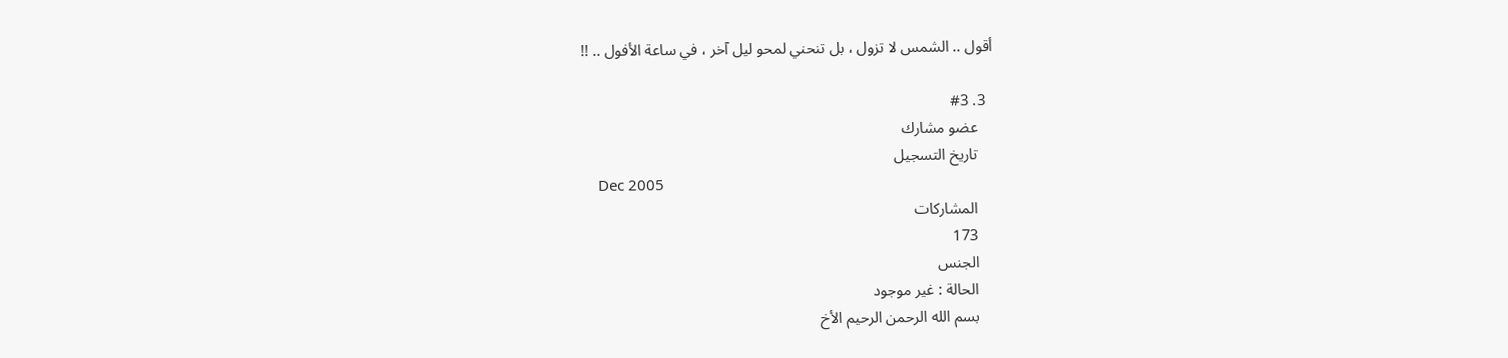أقول .. الشمس لا تزول ، بل تنحني لمحو ليل آخر ، في ساعة الأفول .. !!

  3. #3
    عضو مشارك
    تاريخ التسجيل
    Dec 2005
    المشاركات
    173
    الجنس
    الحالة : غير موجود
    بسم الله الرحمن الرحيم الأخ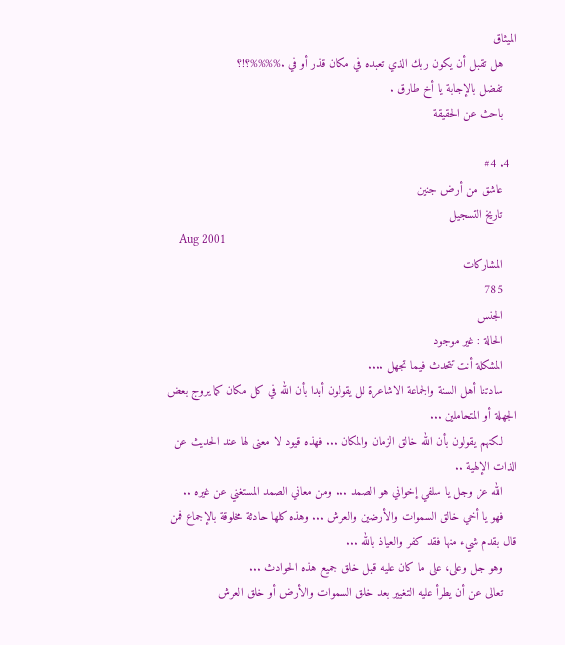الميثاق
    هل تقبل أن يكون ربك الذي تعبده في مكان قذر أو في .%%%%؟!؟
    تفضل بالإجابة يا أخ طارق .
    باحث عن الحقيقة

  4. #4
    عاشق من أرض جنين
    تاريخ التسجيل
    Aug 2001
    المشاركات
    785
    الجنس
    الحالة : غير موجود
    المشكلة أنت تتحدث فيما تجهل ....
    سادتنا أهل السنة والجماعة الاشاعرة لل يقولون أبدا بأن الله في كل مكان كما يروج بعض الجهلة أو المتحاملين ...
    لكنهم يقولون بأن الله خالق الزمان والمكان ... فهذه قيود لا معنى لها عند الحديث عن الذات الإلهية ..
    الله عز وجل يا سلفي إخواني هو الصمد ... ومن معاني الصمد المستغني عن غيره ..
    فهو يا أخي خالق السموات والأرضين والعرش ... وهذه كلها حادثة مخلوقة بالإجماع فمن قال بقدم شيء منها فقد كفر والعياذ بالله ...
    وهو جل وعلى، على ما كان عليه قبل خلق جميع هذه الحوادث ...
    تعالى عن أن يطرأ عليه التغيير بعد خلق السموات والأرض أو خلق العرش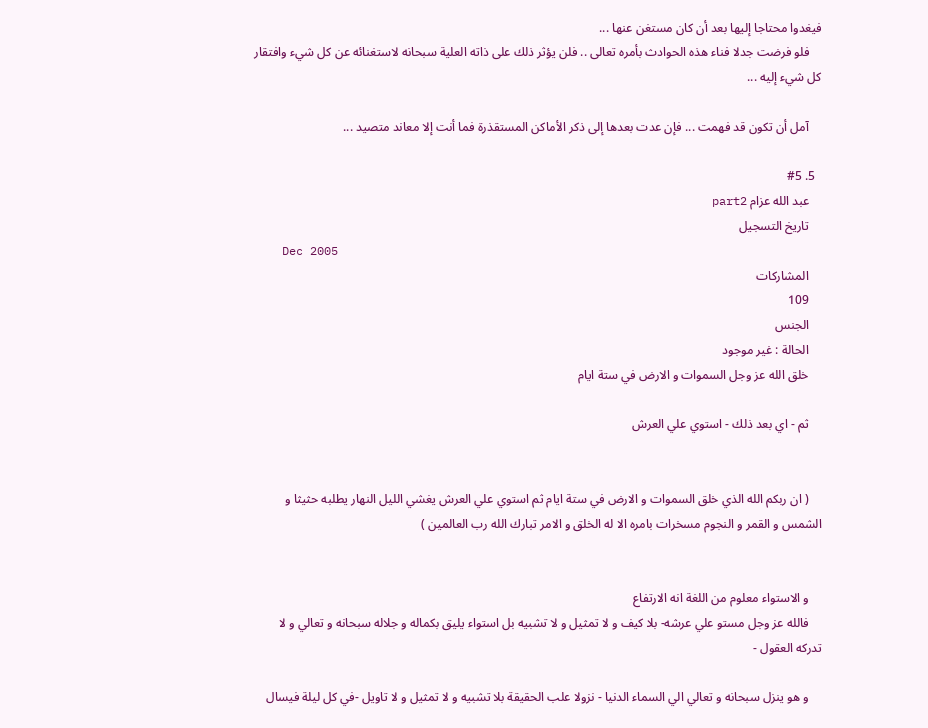فيغدوا محتاجا إليها بعد أن كان مستغن عنها ...
    فلو فرضت جدلا فناء هذه الحوادث بأمره تعالى .. فلن يؤثر ذلك على ذاته العلية سبحانه لاستغنائه عن كل شيء وافتقار كل شيء إليه ...

    آمل أن تكون قد فهمت ... فإن عدت بعدها إلى ذكر الأماكن المستقذرة فما أنت إلا معاند متصيد ...

  5. #5
    عبد الله عزام part2
    تاريخ التسجيل
    Dec 2005
    المشاركات
    109
    الجنس
    الحالة : غير موجود
    خلق الله عز وجل السموات و الارض في ستة ايام

    ثم - اي بعد ذلك - استوي علي العرش


    ( ان ربكم الله الذي خلق السموات و الارض في ستة ايام ثم استوي علي العرش يغشي الليل النهار يطلبه حثيثا و الشمس و القمر و النجوم مسخرات بامره الا له الخلق و الامر تبارك الله رب العالمين )


    و الاستواء معلوم من اللغة انه الارتفاع
    فالله عز وجل مستو علي عرشه- بلا كيف و لا تمثيل و لا تشبيه بل استواء يليق بكماله و جلاله سبحانه و تعالي و لا تدركه العقول -

    و هو ينزل سبحانه و تعالي الي السماء الدنيا - نزولا علب الحقيقة بلا تشبيه و لا تمثيل و لا تاويل -في كل ليلة فيسال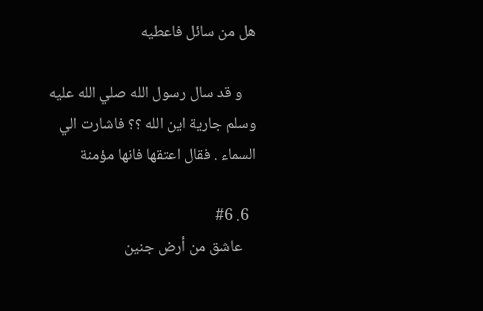هل من سائل فاعطيه

    و قد سال رسول الله صلي الله عليه وسلم جارية اين الله ؟؟ فاشارت الي السماء . فقال اعتقها فانها مؤمنة

  6. #6
    عاشق من أرض جنين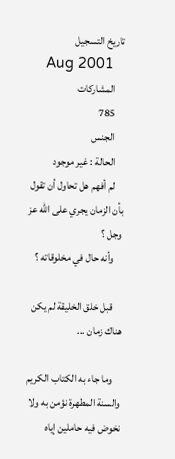تاريخ التسجيل
    Aug 2001
    المشاركات
    785
    الجنس
    الحالة : غير موجود
    لم أفهم هل تحاول أن تقول بأن الزمان يجري على الله عز وجل ؟
    وأنه حال في مخلوقاته ؟

    قبل خلق الخليقة لم يكن هناك زمان ...

    وما جاء به الكتاب الكريم والسنة المطهرة نؤمن به ولا نخوض فيه حاملين إياه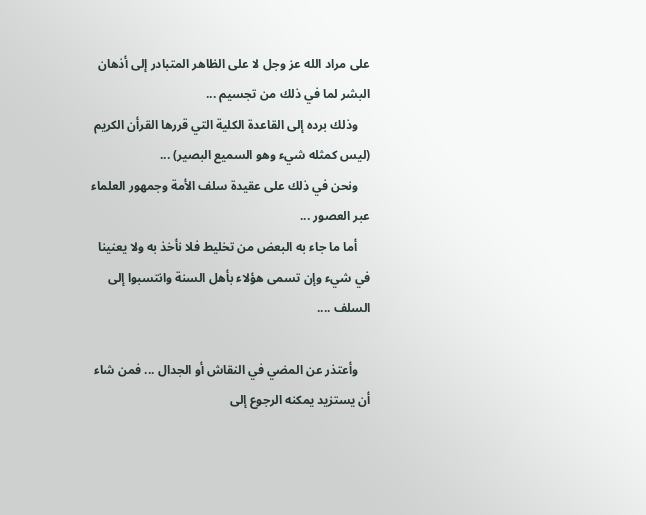على مراد الله عز وجل لا على الظاهر المتبادر إلى أذهان البشر لما في ذلك من تجسيم ...
    وذلك برده إلى القاعدة الكلية التي قررها القرأن الكريم (ليس كمثله شيء وهو السميع البصير) ...
    ونحن في ذلك على عقيدة سلف الأمة وجمهور العلماء عبر العصور ...
    أما ما جاء به البعض من تخليط فلا نأخذ به ولا يعنينا في شيء وإن تسمى هؤلاء بأهل السنة وانتسبوا إلى السلف ....

    وأعتذر عن المضي في النقاش أو الجدال ... فمن شاء أن يستزيد يمكنه الرجوع إلى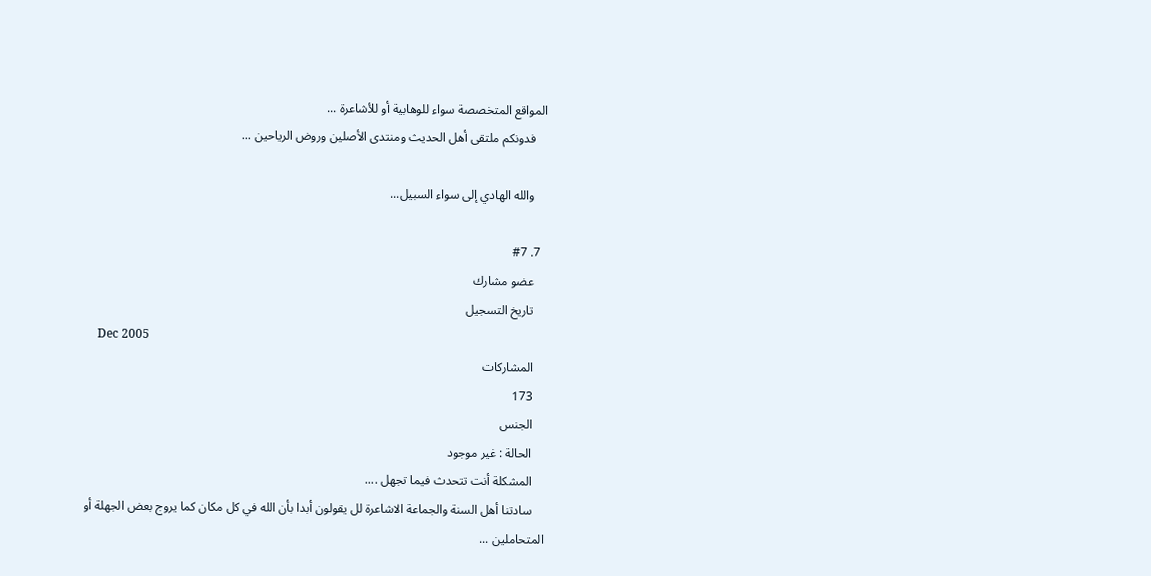المواقع المتخصصة سواء للوهابية أو للأشاعرة ...
    فدونكم ملتقى أهل الحديث ومنتدى الأصلين وروض الرياحين ...

    والله الهادي إلى سواء السبيل...

  7. #7
    عضو مشارك
    تاريخ التسجيل
    Dec 2005
    المشاركات
    173
    الجنس
    الحالة : غير موجود
    المشكلة أنت تتحدث فيما تجهل ....
    سادتنا أهل السنة والجماعة الاشاعرة لل يقولون أبدا بأن الله في كل مكان كما يروج بعض الجهلة أو المتحاملين ...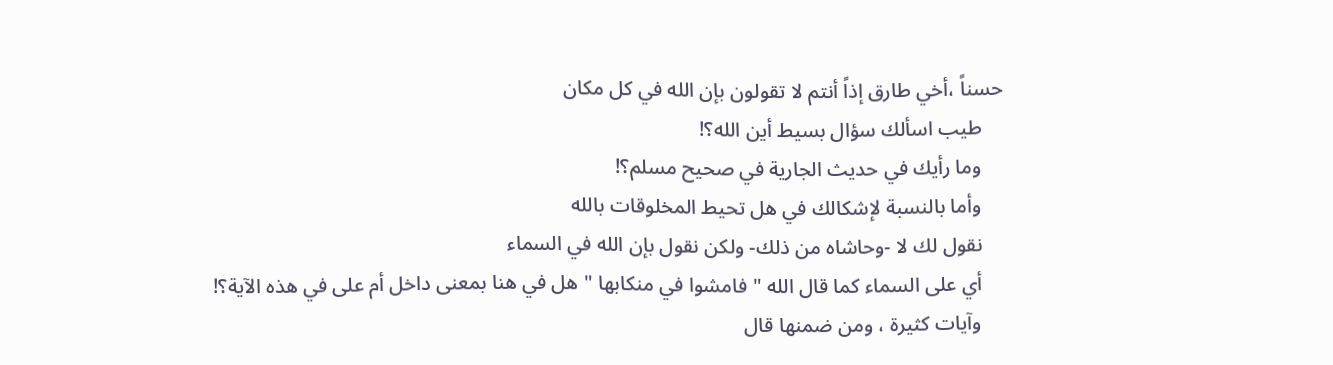حسناً ،أخي طارق إذاً أنتم لا تقولون بإن الله في كل مكان
    طيب اسألك سؤال بسيط أين الله؟!
    وما رأيك في حديث الجارية في صحيح مسلم؟!
    وأما بالنسبة لإشكالك في هل تحيط المخلوقات بالله
    نقول لك لا -وحاشاه من ذلك- ولكن نقول بإن الله في السماء
    أي على السماء كما قال الله "فامشوا في منكابها " هل في هنا بمعنى داخل أم على في هذه الآية؟!
    وآيات كثيرة ، ومن ضمنها قال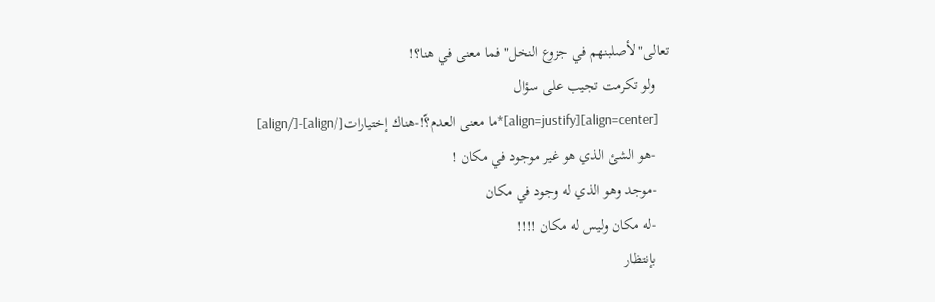تعالى"لأصلبنهم في جزوع النخل" فما معنى في هنا؟!
    ولو تكرمت تجيب على سؤال
    [align=center][align=justify]*ما معنى العدم؟ّ!-هناك إختيارات[/align]-[/align]
    -هو الشئ الذي هو غير موجود في مكان !
    -موجد وهو الذي له وجود في مكان
    -له مكان وليس له مكان !!!!
    بإنتظار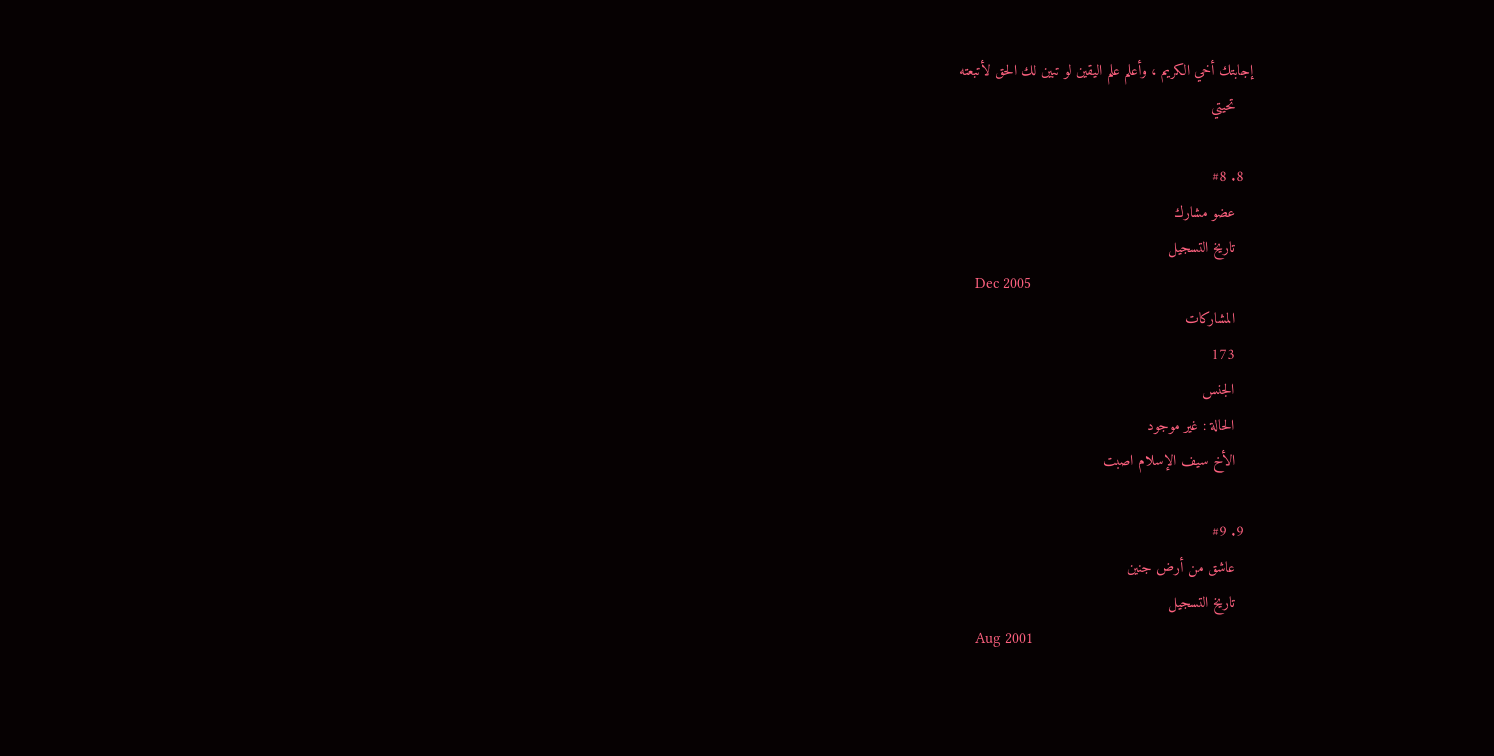إجابتك أخي الكريم ، وأعلم علم اليقين لو تبين لك الحق لأتبعته
    تحيتي

  8. #8
    عضو مشارك
    تاريخ التسجيل
    Dec 2005
    المشاركات
    173
    الجنس
    الحالة : غير موجود
    الأخ سيف الإسلام اصبت

  9. #9
    عاشق من أرض جنين
    تاريخ التسجيل
    Aug 2001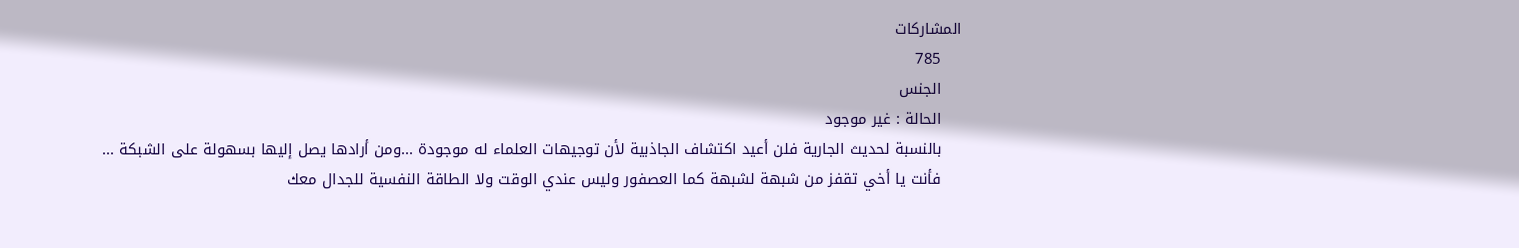المشاركات
    785
    الجنس
    الحالة : غير موجود
    بالنسبة لحديث الجارية فلن أعيد اكتشاف الجاذبية لأن توجيهات العلماء له موجودة ...ومن أرادها يصل إليها بسهولة على الشبكة ...
    فأنت يا أخي تقفز من شبهة لشبهة كما العصفور وليس عندي الوقت ولا الطاقة النفسية للجدال معك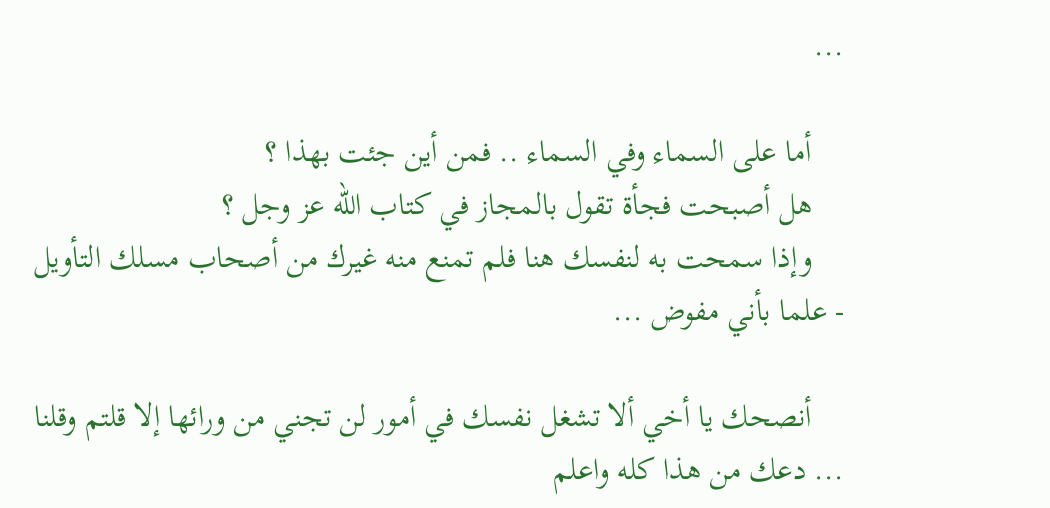...

    أما على السماء وفي السماء .. فمن أين جئت بهذا ؟
    هل أصبحت فجأة تقول بالمجاز في كتاب الله عز وجل ؟
    وإذا سمحت به لنفسك هنا فلم تمنع منه غيرك من أصحاب مسلك التأويل - علما بأني مفوض ...

    أنصحك يا أخي ألا تشغل نفسك في أمور لن تجني من ورائها إلا قلتم وقلنا ... دعك من هذا كله واعلم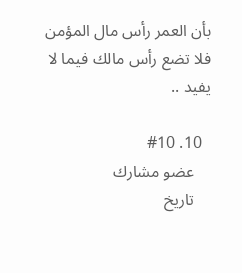بأن العمر رأس مال المؤمن فلا تضع رأس مالك فيما لا يفيد ..

  10. #10
    عضو مشارك
    تاريخ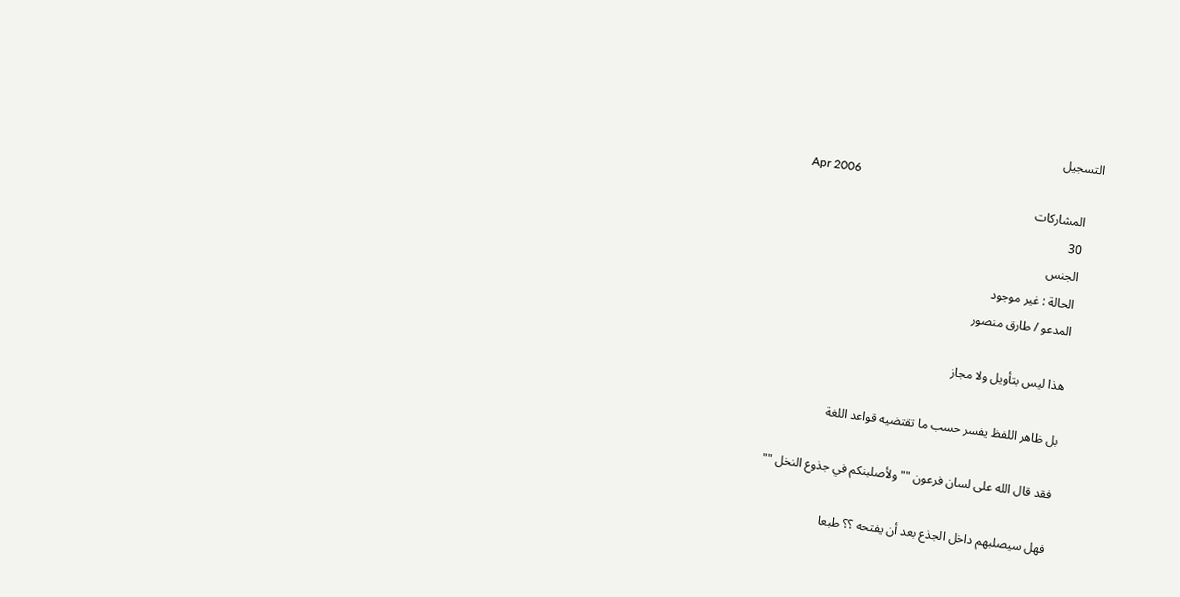التسجيل
    Apr 2006
    المشاركات
    30
    الجنس
    الحالة : غير موجود
    المدعو / طارق منصور

    هذا ليس بتأويل ولا مجاز

    بل ظاهر اللفظ يفسر حسب ما تقتضيه قواعد اللغة

    فقد قال الله على لسان فرعون "" ولأصلبنكم في جذوع النخل ""

    فهل سيصلبهم داخل الجذع بعد أن يفتحه ؟؟ طبعا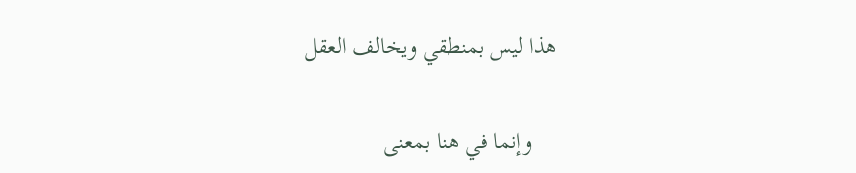هذا ليس بمنطقي ويخالف العقل

    وإنما في هنا بمعنى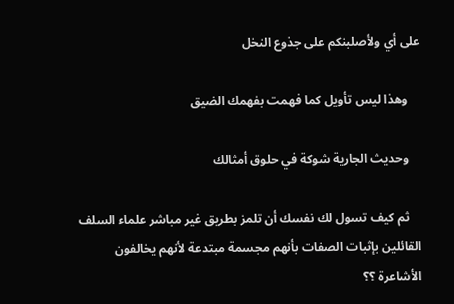على أي ولأصلبنكم على جذوع النخل

    وهذا ليس تأويل كما فهمت بفهمك الضيق

    وحديث الجارية شوكة في حلوق أمثالك

    ثم كيف تسول لك نفسك أن تلمز بطريق غير مباشر علماء السلف القائلين بإثبات الصفات بأنهم مجسمة مبتدعة لأنهم يخالفون الأشاعرة ؟؟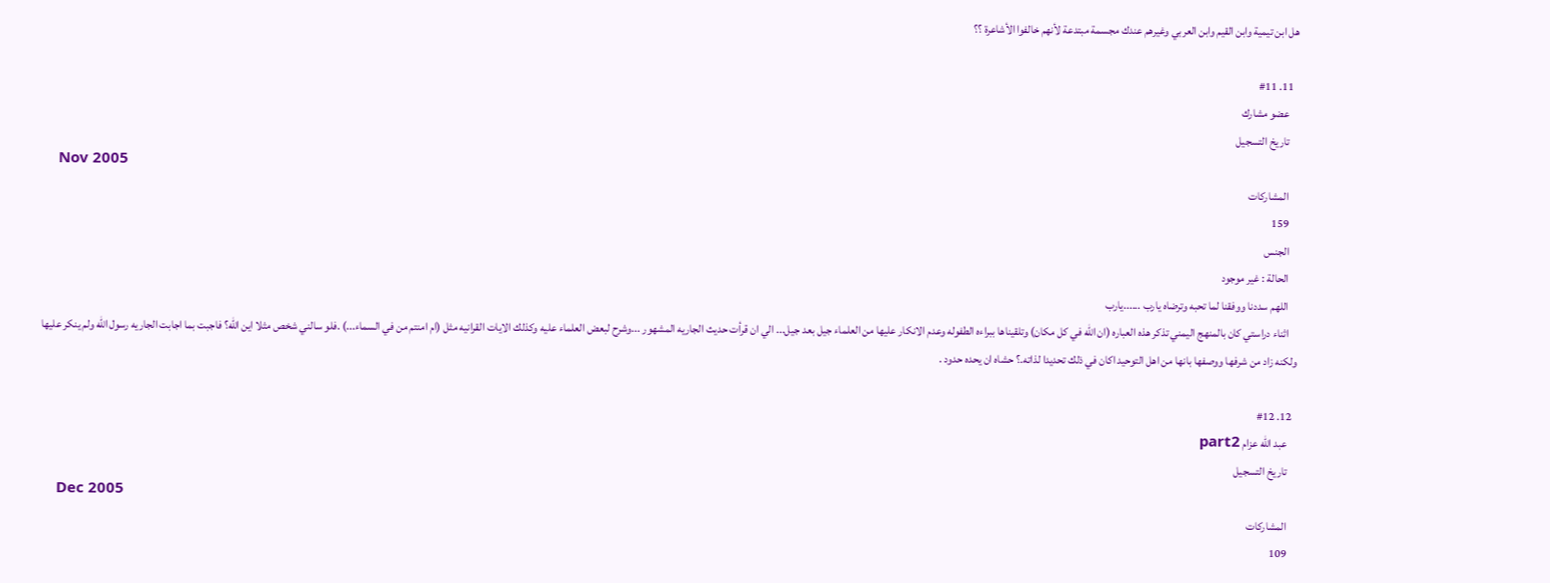هل ابن تيمية وابن القيم وابن العربي وغيرهم عندك مجسمة مبتدعة لأنهم خالفوا الأشاعرة ؟؟

  11. #11
    عضو مشارك
    تاريخ التسجيل
    Nov 2005
    المشاركات
    159
    الجنس
    الحالة : غير موجود
    اللهم سددنا ووفقنا لما تحبه وترضاه يارب ......يارب
    اثناء دراستي كان بالمنهج اليمني تذكر هذه العباره (ان الله في كل مكان) وتلقيناها ببراءه الطفوله وعدم الانكار عليها من العلماء جيل بعد جيل... الي ان قرأت حديث الجاريه المشهور ...وشرح لبعض العلماء عليه وكذلك الايات القرانيه مثل (ام امنتم من في السماء...) .فلو سالني شخص مثلا اين الله؟ فاجبت بما اجابت الجاريه رسول الله ولم ينكر عليها ولكنه زاد من شرفها ووصفها بانها من اهل التوحيد اكان في ذلك تحديدا لذاته.؟ حشاه ان يحده حدود .

  12. #12
    عبد الله عزام part2
    تاريخ التسجيل
    Dec 2005
    المشاركات
    109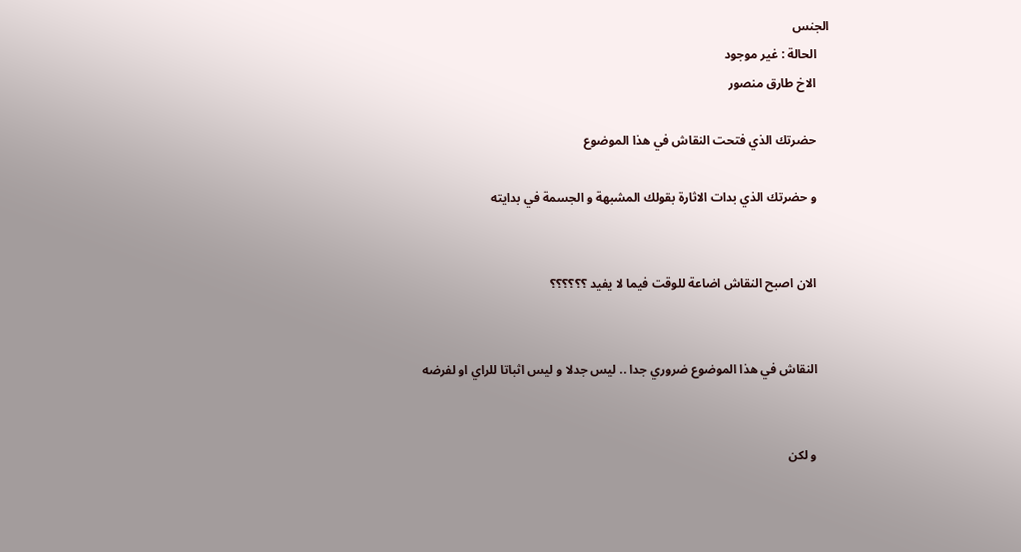الجنس
    الحالة : غير موجود
    الاخ طارق منصور

    حضرتك الذي فتحت النقاش في هذا الموضوع

    و حضرتك الذي بدات الاثارة بقولك المشبهة و الجسمة في بدايته


    الان اصبح النقاش اضاعة للوقت فيما لا يفيد ؟؟؟؟؟؟


    النقاش في هذا الموضوع ضروري جدا .. ليس جدلا و ليس اثباتا للراي او لفرضه


    و لكن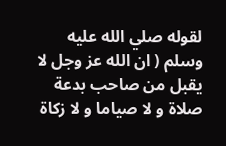لقوله صلي الله عليه وسلم ( ان الله عز وجل لا يقبل من صاحب بدعة صلاة و لا صياما و لا زكاة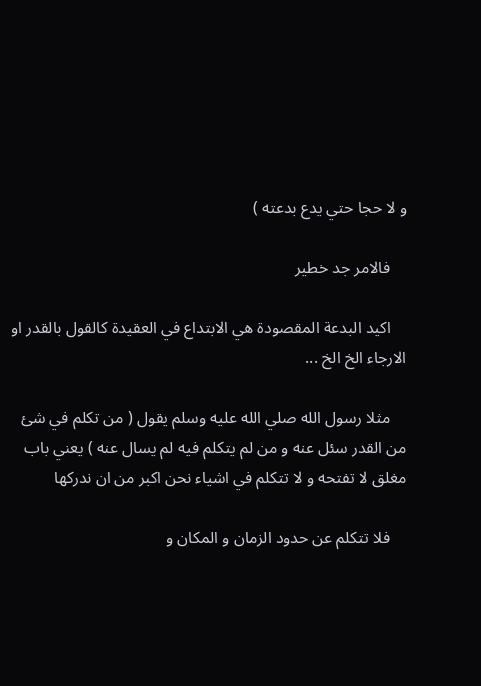و لا حجا حتي يدع بدعته )

    فالامر جد خطير

    اكيد البدعة المقصودة هي الابتداع في العقيدة كالقول بالقدر او الارجاء الخ الخ ...

    مثلا رسول الله صلي الله عليه وسلم يقول ( من تكلم في شئ من القدر سئل عنه و من لم يتكلم فيه لم يسال عنه ) يعني باب مغلق لا تفتحه و لا تتكلم في اشياء نحن اكبر من ان ندركها

    فلا تتكلم عن حدود الزمان و المكان و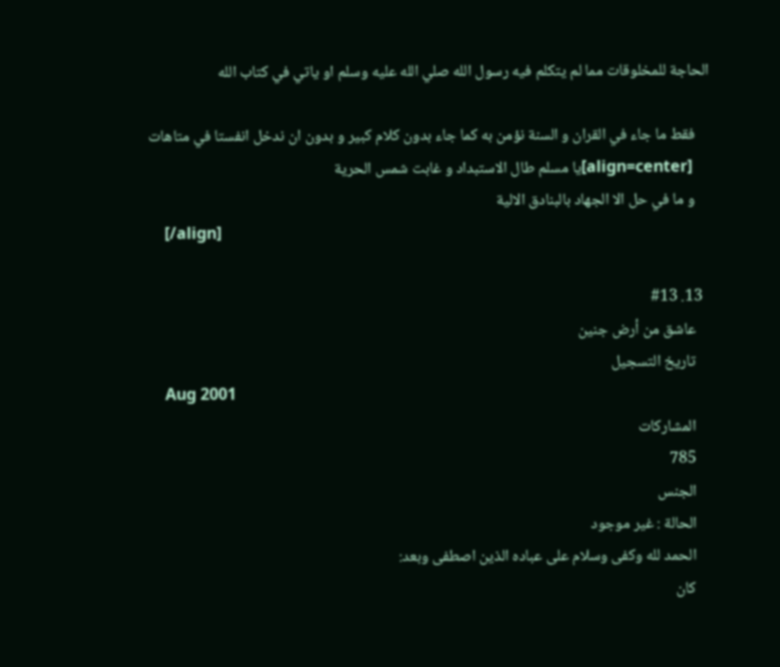الحاجة للمخلوقات مما لم يتكلم فيه رسول الله صلي الله عليه وسلم او ياتي في كتاب الله

    فقط ما جاء في القران و السنة نؤمن به كما جاء بدون كلام كبير و بدون ان ندخل انفستا في متاهات
    [align=center]يا مسلم طال الاستبداد و غابت شمس الحرية
    و ما في حل الا الجهاد بالبنادق الالية
    [/align]

  13. #13
    عاشق من أرض جنين
    تاريخ التسجيل
    Aug 2001
    المشاركات
    785
    الجنس
    الحالة : غير موجود
    الحمد لله وكفى وسلام على عباده الذين اصطفى وبعد:
    كان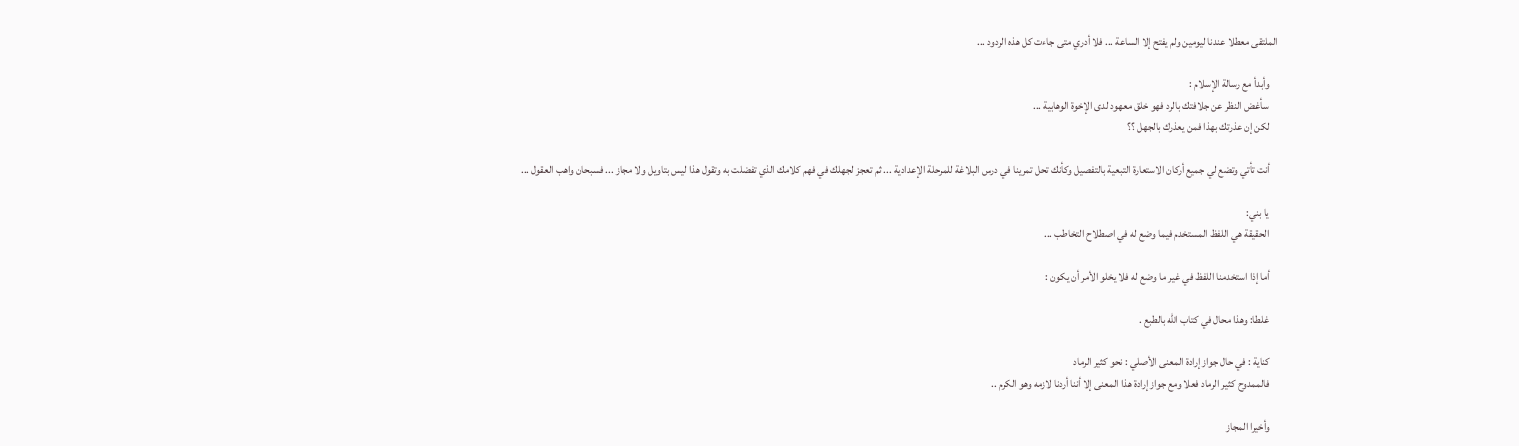الملتقى معطلا عندنا ليومين ولم يفتح إلا الساعة ... فلا أدري متى جاءت كل هذه الردود ...

    وأبدأ مع رسالة الإسلام :
    سأغض النظر عن جلافتك بالرد فهو خلق معهود لدى الإخوة الوهابية ...
    لكن إن عذرتك بهذا فمن يعذرك بالجهل ؟؟

    أنت تأتي وتضع لي جميع أركان الاستعارة التبعية بالتفصيل وكأنك تحل تمرينا في درس البلاغة للمرحلة الإعدادية ... ثم تعجز لجهلك في فهم كلامك الذي تفضلت به وتقول هذا ليس بتاويل ولا مجاز ... فسبحان واهب العقول ...

    يا بني:
    الحقيقة هي اللفظ المستخدم فيما وضع له في اصطلاح التخاطب ...

    أما إذا استخدمنا اللفظ في غير ما وضع له فلا يخلو الأمر أن يكون :

    غلطا: وهذا محال في كتاب الله بالطبع .

    كناية : في حال جواز إرادة المعنى الأصلي : نحو كثير الرماد
    فالممدوح كثير الرماد فعلا ومع جواز إرادة هذا المعنى إلا أننا أردنا لازمه وهو الكرم ..

    وأخيرا المجاز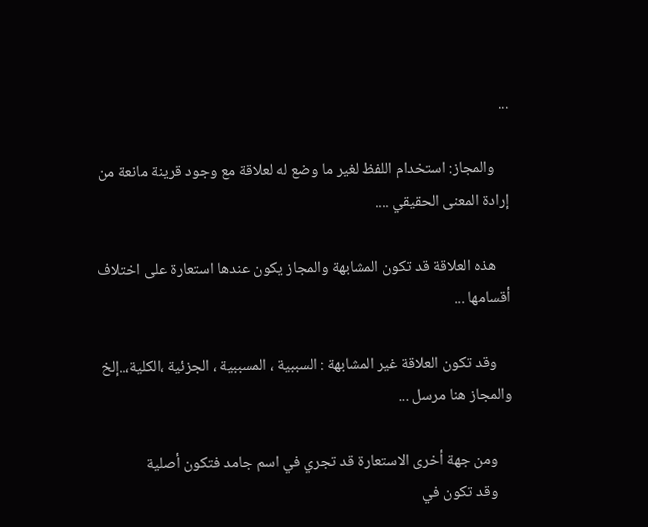...

    والمجاز: استخدام اللفظ لغير ما وضع له لعلاقة مع وجود قرينة مانعة من إرادة المعنى الحقيقي ....

    هذه العلاقة قد تكون المشابهة والمجاز يكون عندها استعارة على اختلاف أقسامها ...

    وقد تكون العلاقة غير المشابهة : السببية ، المسببية ، الجزئية ،الكلية،..إلخ والمجاز هنا مرسل ...

    ومن جهة أخرى الاستعارة قد تجري في اسم جامد فتكون أصلية
    وقد تكون في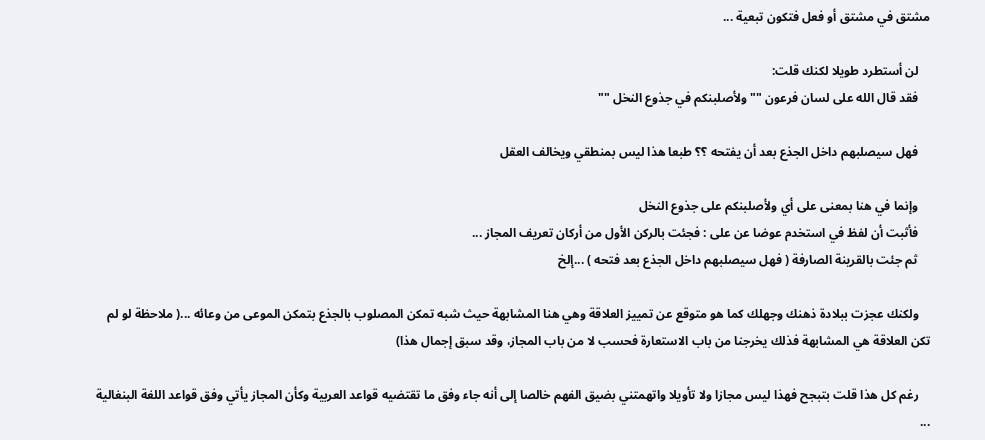مشتق في مشتق أو فعل فتكون تبعية ...

    لن أستطرد طويلا لكنك قلت:
    فقد قال الله على لسان فرعون "" ولأصلبنكم في جذوع النخل ""

    فهل سيصلبهم داخل الجذع بعد أن يفتحه ؟؟ طبعا هذا ليس بمنطقي ويخالف العقل

    وإنما في هنا بمعنى على أي ولأصلبنكم على جذوع النخل
    فأثبت أن لفظ في استخدم عوضا عن على : فجئت بالركن الأول من أركان تعريف المجاز ...
    ثم جئت بالقرينة الصارفة ( فهل سيصلبهم داخل الجذع بعد فتحه ) ...إلخ

    ولكنك عجزت ببلادة ذهنك وجهلك كما هو متوقع عن تمييز العلاقة وهي هنا المشابهة حيث شبه تمكن المصلوب بالجذع بتمكن الموعى من وعائه ...( ملاحظة لو لم تكن العلاقة هي المشابهة فذلك يخرجنا من باب الاستعارة فحسب لا من باب المجاز، وقد سبق إجمال هذا)

    رغم كل هذا قلت بتبجح فهذا ليس مجازا ولا تأويلا واتهمتني بضيق الفهم خالصا إلى أنه جاء وفق ما تقتضيه قواعد العربية وكأن المجاز يأتي وفق قواعد اللغة البنغالية ...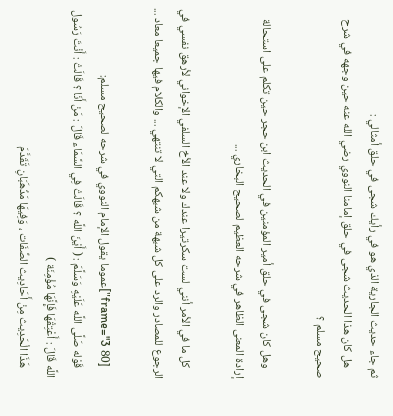ثم جاء حديث الجارية الذي هو في رأيك شجى في حلق أمثالي :
    هل كان هذا الحديث شجى في حلق إمامنا النووي رضي الله عنه حين وجهه في شرح صحيح مسلم ؟

    وهل كان شجى في حلق أمير المؤمنين في الحديث ابن حجر حين تكلم على استحالة إرادة المعنى الظاهر في شرحه العظيم لصحيح البخاري ...

    كل ما في الأمر أنني لست سكرتيرا عندك ولا عند الأخ السلفي الإخواني لأرهق نفسي في الرجوع للمصادر والرد على كل شبهة من شبهكم التي لا تنتهي ... والكلام فيها جميعا معاد ...

    [frame="3 80"]عموما يقول الإمام النووي في شرحه لصحيح مسلم:
    قَوْله صَلَّى اللَّه عَلَيْهِ وَسَلَّمَ : ( أَيْنَ اللَّه ؟ قَالَتْ فِي السَّمَاء قَالَ : مَنْ أَنَا ؟ قَالَتْ : أَنْتَ رَسُول اللَّه قَالَ : أَعْتِقْهَا فَإِنَّهَا مُؤْمِنَة )
    هَذَا الْحَدِيث مِنْ أَحَادِيث الصِّفَات ، وَفِيهَا مَذْهَبَانِ تَقَدَّمَ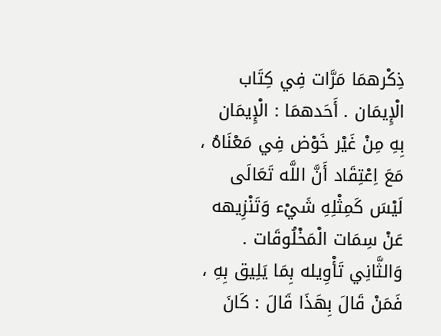ذِكْرهمَا مَرَّات فِي كِتَاب الْإِيمَان . أَحَدهمَا : الْإِيمَان بِهِ مِنْ غَيْر خَوْض فِي مَعْنَاهُ ، مَعَ اِعْتِقَاد أَنَّ اللَّه تَعَالَى لَيْسَ كَمِثْلِهِ شَيْء وَتَنْزِيهه عَنْ سِمَات الْمَخْلُوقَات . وَالثَّانِي تَأْوِيله بِمَا يَلِيق بِهِ ، فَمَنْ قَالَ بِهَذَا قَالَ : كَانَ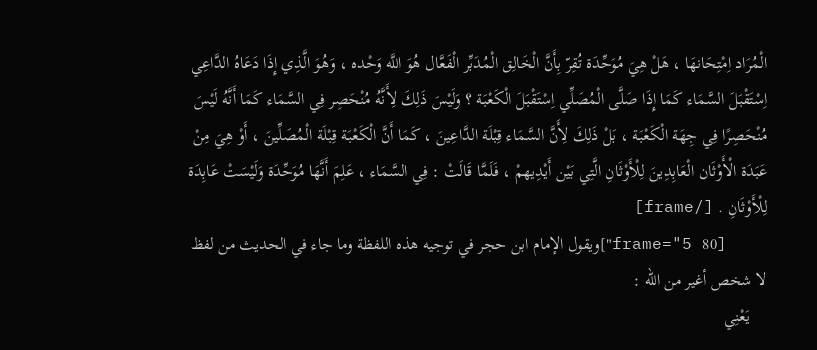الْمُرَاد اِمْتِحَانهَا ، هَلْ هِيَ مُوَحِّدَة تُقِرّ بِأَنَّ الْخَالِق الْمُدَبِّر الْفَعَّال هُوَ اللَّه وَحْده ، وَهُوَ الَّذِي إِذَا دَعَاهُ الدَّاعِي اِسْتَقْبَلَ السَّمَاء كَمَا إِذَا صَلَّى الْمُصَلِّي اِسْتَقْبَلَ الْكَعْبَة ؟ وَلَيْسَ ذَلِكَ لِأَنَّهُ مُنْحَصِر فِي السَّمَاء كَمَا أَنَّهُ لَيْسَ مُنْحَصِرًا فِي جِهَة الْكَعْبَة ، بَلْ ذَلِكَ لِأَنَّ السَّمَاء قِبْلَة الدَّاعِينَ ، كَمَا أَنَّ الْكَعْبَة قِبْلَة الْمُصَلِّينَ ، أَوْ هِيَ مِنْ عَبَدَة الْأَوْثَان الْعَابِدِينَ لِلْأَوْثَانِ الَّتِي بَيْن أَيْدِيهمْ ، فَلَمَّا قَالَتْ : فِي السَّمَاء ، عَلِمَ أَنَّهَا مُوَحِّدَة وَلَيْسَتْ عَابِدَة لِلْأَوْثَانِ . [/frame]
    [frame="5 80"]ويقول الإمام ابن حجر في توجيه هذه اللفظة وما جاء في الحديث من لفظ لا شخص أغير من الله :
    يَعْنِي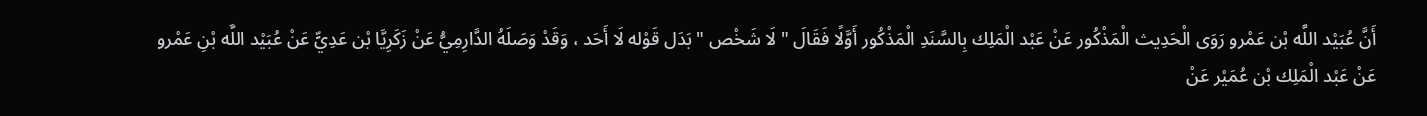أَنَّ عُبَيْد اللَّه بْن عَمْرو رَوَى الْحَدِيث الْمَذْكُور عَنْ عَبْد الْمَلِك بِالسَّنَدِ الْمَذْكُور أَوَّلًا فَقَالَ " لَا شَخْص " بَدَل قَوْله لَا أَحَد ، وَقَدْ وَصَلَهُ الدَّارِمِيُّ عَنْ زَكَرِيَّا بْن عَدِيٍّ عَنْ عُبَيْد اللَّه بْنِ عَمْرو عَنْ عَبْد الْمَلِك بْن عُمَيْر عَنْ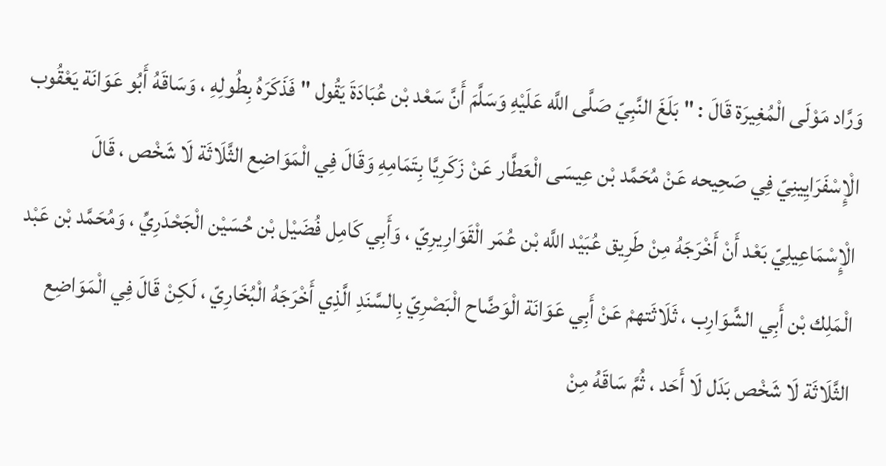وَرَّاد مَوْلَى الْمُغِيرَة قَالَ : " بَلَغَ النَّبِيّ صَلَّى اللَّه عَلَيْهِ وَسَلَّمَ أَنَّ سَعْد بْن عُبَادَةَ يَقُول " فَذَكَرَهُ بِطُولِهِ ، وَسَاقَهُ أَبُو عَوَانَة يَعْقُوب الْإِسْفَرَايِينِيّ فِي صَحِيحه عَنْ مُحَمَّد بْن عِيسَى الْعَطَّار عَنْ زَكَرِيَّا بِتَمَامِهِ وَقَالَ فِي الْمَوَاضِع الثَّلَاثَة لَا شَخْص ، قَالَ الْإِسْمَاعِيلِيّ بَعْد أَنْ أَخْرَجَهُ مِنْ طَرِيق عُبَيْد اللَّه بْن عُمَر الْقَوَارِيرِيّ ، وَأَبِي كَامِل فُضَيْل بْن حُسَيْن الْجَحْدَرِيِّ ، وَمُحَمَّد بْن عَبْد الْمَلِك بْن أَبِي الشَّوَارِب ، ثَلَاثَتهمْ عَنْ أَبِي عَوَانَة الْوَضَّاح الْبَصْرِيّ بِالسَّنَدِ الَّذِي أَخْرَجَهُ الْبُخَارِيّ ، لَكِنْ قَالَ فِي الْمَوَاضِع الثَّلَاثَة لَا شَخْص بَدَل لَا أَحَد ، ثُمَّ سَاقَهُ مِنْ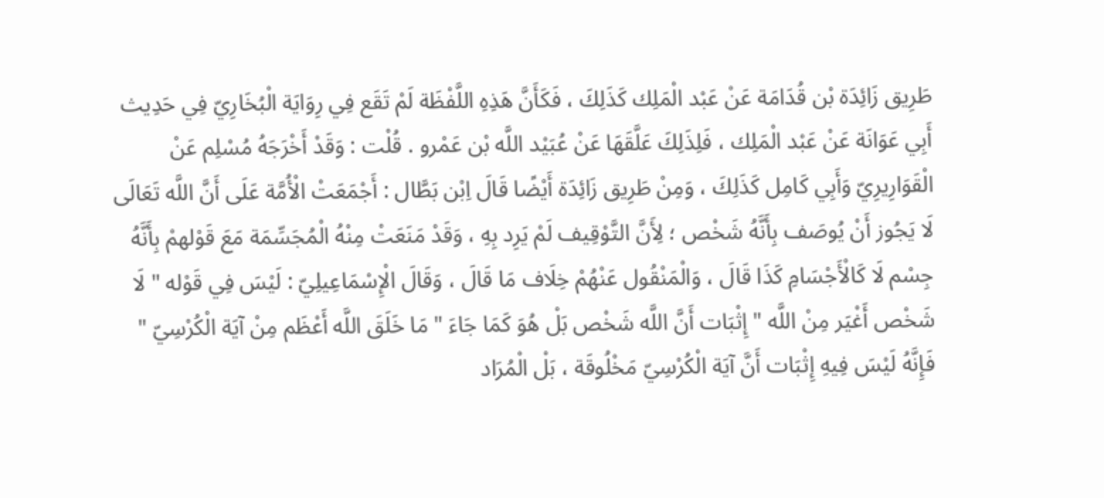طَرِيق زَائِدَة بْن قُدَامَة عَنْ عَبْد الْمَلِك كَذَلِكَ ، فَكَأَنَّ هَذِهِ اللَّفْظَة لَمْ تَقَع فِي رِوَايَة الْبُخَارِيّ فِي حَدِيث أَبِي عَوَانَة عَنْ عَبْد الْمَلِك ، فَلِذَلِكَ عَلَّقَهَا عَنْ عُبَيْد اللَّه بْن عَمْرو . قُلْت : وَقَدْ أَخْرَجَهُ مُسْلِم عَنْ الْقَوَارِيرِيّ وَأَبِي كَامِل كَذَلِكَ ، وَمِنْ طَرِيق زَائِدَة أَيْضًا قَالَ اِبْن بَطَّال : أَجْمَعَتْ الْأُمَّة عَلَى أَنَّ اللَّه تَعَالَى لَا يَجُوز أَنْ يُوصَف بِأَنَّهُ شَخْص ؛ لِأَنَّ التَّوْقِيف لَمْ يَرِد بِهِ ، وَقَدْ مَنَعَتْ مِنْهُ الْمُجَسِّمَة مَعَ قَوْلهمْ بِأَنَّهُ جِسْم لَا كَالْأَجْسَامِ كَذَا قَالَ ، وَالْمَنْقُول عَنْهُمْ خِلَاف مَا قَالَ ، وَقَالَ الْإِسْمَاعِيلِيّ : لَيْسَ فِي قَوْله " لَا شَخْص أَغْيَر مِنْ اللَّه " إِثْبَات أَنَّ اللَّه شَخْص بَلْ هُوَ كَمَا جَاءَ " مَا خَلَقَ اللَّه أَعْظَم مِنْ آيَة الْكُرْسِيّ " فَإِنَّهُ لَيْسَ فِيهِ إِثْبَات أَنَّ آيَة الْكُرْسِيّ مَخْلُوقَة ، بَلْ الْمُرَاد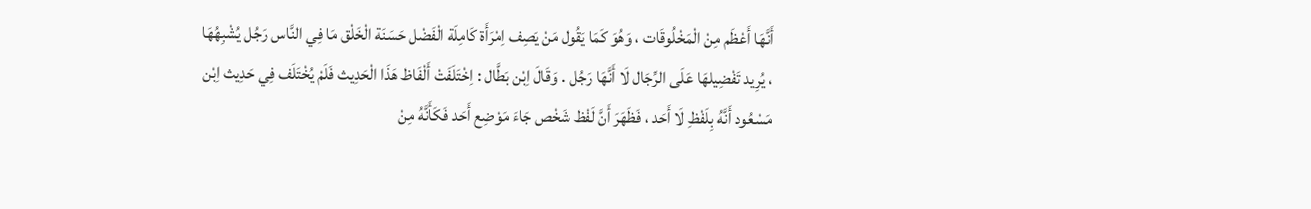أَنَّهَا أَعْظَم مِنْ الْمَخْلُوقَات ، وَهُوَ كَمَا يَقُول مَنْ يَصِف اِمْرَأَة كَامِلَة الْفَضْل حَسَنَة الْخَلْق مَا فِي النَّاس رَجُل يُشْبِهُهَا ، يُرِيد تَفْضِيلهَا عَلَى الرِّجَال لَا أَنَّهَا رَجُل . وَقَالَ اِبْن بَطَّال : اِخْتَلَفَتْ أَلْفَاظ هَذَا الْحَدِيث فَلَمْ يُخْتَلَف فِي حَدِيث اِبْن مَسْعُود أَنَّهُ بِلَفْظِ لَا أَحَد ، فَظَهَرَ أَنَّ لَفْظ شَخْص جَاءَ مَوْضِع أَحَد فَكَأَنَّهُ مِنْ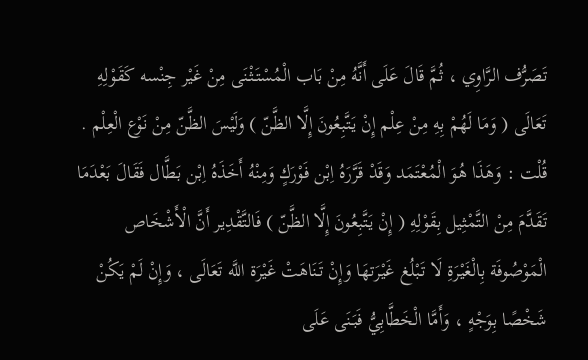تَصَرُّف الرَّاوِي ، ثُمَّ قَالَ عَلَى أَنَّهُ مِنْ بَاب الْمُسْتَثْنَى مِنْ غَيْر جِنْسه كَقَوْلِهِ تَعَالَى ( وَمَا لَهُمْ بِهِ مِنْ عِلْم إِنْ يَتَّبِعُونَ إِلَّا الظَّنّ ) وَلَيْسَ الظَّنّ مِنْ نَوْع الْعِلْم . قُلْت : وَهَذَا هُوَ الْمُعْتَمَد وَقَدْ قَرَّرَهُ اِبْن فَوْرَكٍ وَمِنْهُ أَخَذَهُ اِبْن بَطَّال فَقَالَ بَعْدَمَا تَقَدَّمَ مِنْ التَّمْثِيل بِقَوْلِهِ ( إِنْ يَتَّبِعُونَ إِلَّا الظَّنّ ) فَالتَّقْدِير أَنَّ الْأَشْخَاص الْمَوْصُوفَة بِالْغَيْرَةِ لَا تَبْلُغ غَيْرَتهَا وَإِنْ تَنَاهَتْ غَيْرَة اللَّه تَعَالَى ، وَإِنْ لَمْ يَكُنْ شَخْصًا بِوَجْهٍ ، وَأَمَّا الْخَطَّابِيُّ فَبَنَى عَلَى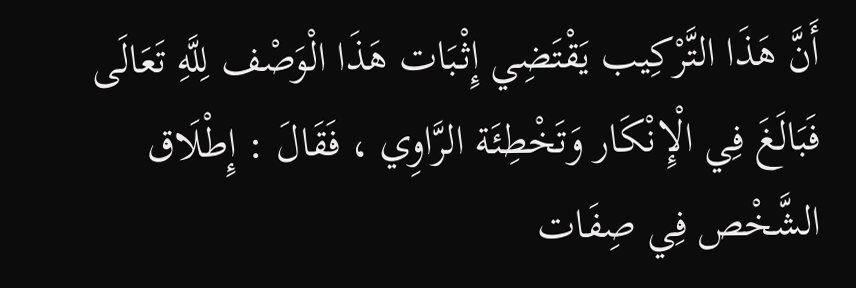أَنَّ هَذَا التَّرْكِيب يَقْتَضِي إِثْبَات هَذَا الْوَصْف لِلَّهِ تَعَالَى فَبَالَغَ فِي الْإِنْكَار وَتَخْطِئَة الرَّاوِي ، فَقَالَ : إِطْلَاق الشَّخْص فِي صِفَات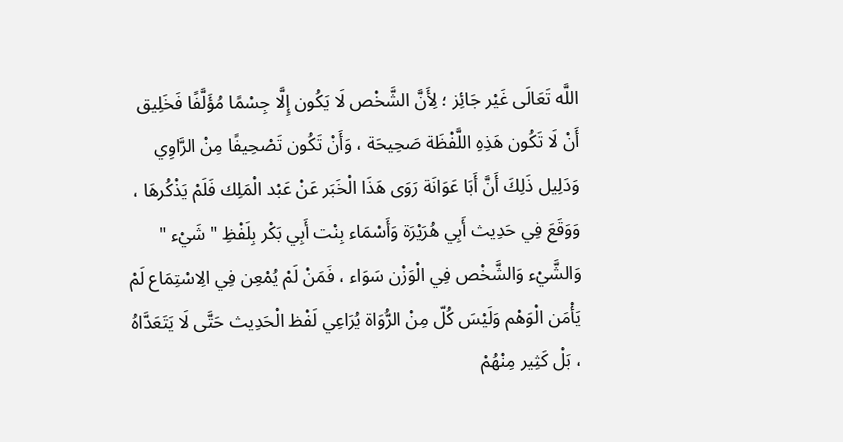اللَّه تَعَالَى غَيْر جَائِز ؛ لِأَنَّ الشَّخْص لَا يَكُون إِلَّا جِسْمًا مُؤَلَّفًا فَخَلِيق أَنْ لَا تَكُون هَذِهِ اللَّفْظَة صَحِيحَة ، وَأَنْ تَكُون تَصْحِيفًا مِنْ الرَّاوِي وَدَلِيل ذَلِكَ أَنَّ أَبَا عَوَانَة رَوَى هَذَا الْخَبَر عَنْ عَبْد الْمَلِك فَلَمْ يَذْكُرهَا ، وَوَقَعَ فِي حَدِيث أَبِي هُرَيْرَة وَأَسْمَاء بِنْت أَبِي بَكْر بِلَفْظِ " شَيْء " وَالشَّيْء وَالشَّخْص فِي الْوَزْن سَوَاء ، فَمَنْ لَمْ يُمْعِن فِي الِاسْتِمَاع لَمْ يَأْمَن الْوَهْم وَلَيْسَ كُلّ مِنْ الرُّوَاة يُرَاعِي لَفْظ الْحَدِيث حَتَّى لَا يَتَعَدَّاهُ ، بَلْ كَثِير مِنْهُمْ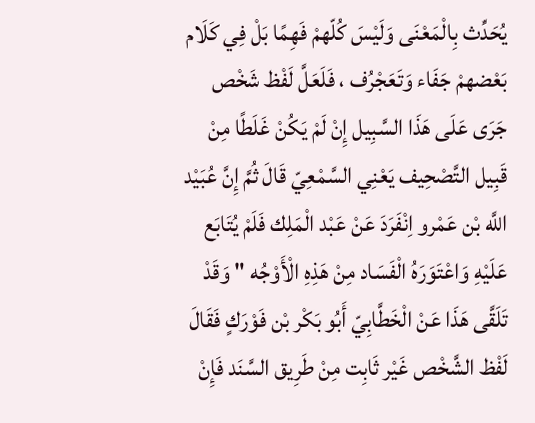يُحَدِّث بِالْمَعْنَى وَلَيْسَ كُلّهمْ فَهِمًا بَلْ فِي كَلَام بَعْضهمْ جَفَاء وَتَعَجْرُف ، فَلَعَلَّ لَفْظ شَخْص جَرَى عَلَى هَذَا السَّبِيل إِنْ لَمْ يَكُنْ غَلَطًا مِنْ قَبِيل التَّصْحِيف يَعْنِي السَّمْعِيّ قَالَ ثُمَّ إِنَّ عُبَيْد اللَّه بْن عَمْرو اِنْفَرَدَ عَنْ عَبْد الْمَلِك فَلَمْ يُتَابَع عَلَيْهِ وَاعْتَوَرَهُ الْفَسَاد مِنْ هَذِهِ الْأَوْجُه " وَقَدْ تَلَقَّى هَذَا عَنْ الْخَطَّابِيّ أَبُو بَكْر بْن فَوْرَكٍ فَقَالَ لَفْظ الشَّخْص غَيْر ثَابِت مِنْ طَرِيق السَّنَد فَإِنْ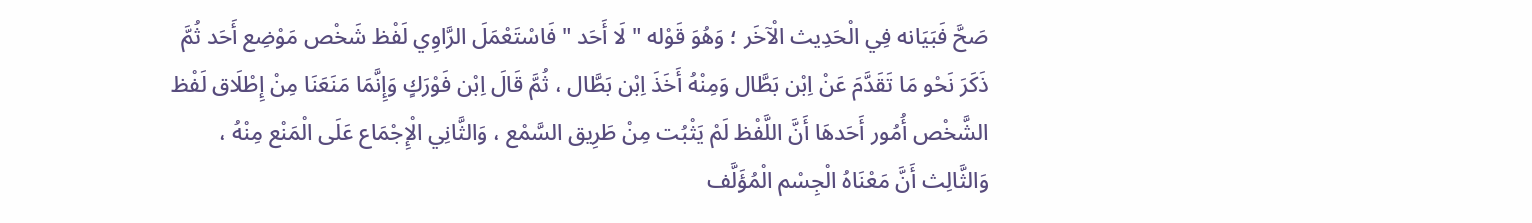صَحَّ فَبَيَانه فِي الْحَدِيث الْآخَر ؛ وَهُوَ قَوْله " لَا أَحَد " فَاسْتَعْمَلَ الرَّاوِي لَفْظ شَخْص مَوْضِع أَحَد ثُمَّ ذَكَرَ نَحْو مَا تَقَدَّمَ عَنْ اِبْن بَطَّال وَمِنْهُ أَخَذَ اِبْن بَطَّال ، ثُمَّ قَالَ اِبْن فَوْرَكٍ وَإِنَّمَا مَنَعَنَا مِنْ إِطْلَاق لَفْظ الشَّخْص أُمُور أَحَدهَا أَنَّ اللَّفْظ لَمْ يَثْبُت مِنْ طَرِيق السَّمْع ، وَالثَّانِي الْإِجْمَاع عَلَى الْمَنْع مِنْهُ ، وَالثَّالِث أَنَّ مَعْنَاهُ الْجِسْم الْمُؤَلَّف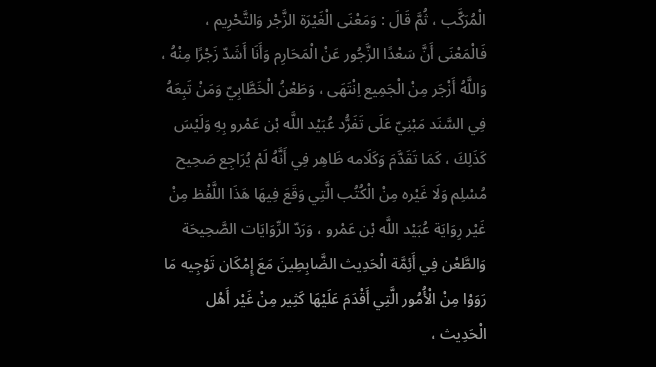الْمُرَكَّب ، ثُمَّ قَالَ : وَمَعْنَى الْغَيْرَة الزَّجْر وَالتَّحْرِيم ، فَالْمَعْنَى أَنَّ سَعْدًا الزَّجُور عَنْ الْمَحَارِم وَأَنَا أَشَدّ زَجْرًا مِنْهُ ، وَاللَّهُ أَزْجَر مِنْ الْجَمِيع اِنْتَهَى ، وَطَعْنُ الْخَطَّابِيّ وَمَنْ تَبِعَهُ فِي السَّنَد مَبْنِيّ عَلَى تَفَرُّد عُبَيْد اللَّه بْن عَمْرو بِهِ وَلَيْسَ كَذَلِكَ ، كَمَا تَقَدَّمَ وَكَلَامه ظَاهِر فِي أَنَّهُ لَمْ يُرَاجِع صَحِيح مُسْلِم وَلَا غَيْره مِنْ الْكُتُب الَّتِي وَقَعَ فِيهَا هَذَا اللَّفْظ مِنْ غَيْر رِوَايَة عُبَيْد اللَّه بْن عَمْرو ، وَرَدّ الرِّوَايَات الصَّحِيحَة وَالطَّعْن فِي أَئِمَّة الْحَدِيث الضَّابِطِينَ مَعَ إِمْكَان تَوْجِيه مَا رَوَوْا مِنْ الْأُمُور الَّتِي أَقْدَمَ عَلَيْهَا كَثِير مِنْ غَيْر أَهْل الْحَدِيث ،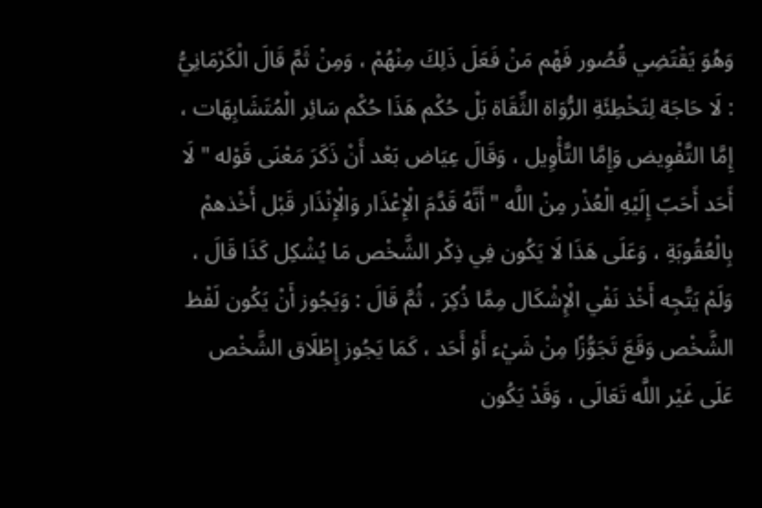وَهُوَ يَقْتَضِي قُصُور فَهْم مَنْ فَعَلَ ذَلِكَ مِنْهُمْ ، وَمِنْ ثَمَّ قَالَ الْكَرْمَانِيُّ : لَا حَاجَة لِتَخْطِئَةِ الرُّوَاة الثِّقَاة بَلْ حُكْم هَذَا حُكْم سَائِر الْمُتَشَابِهَات ، إِمَّا التَّفْوِيض وَإِمَّا التَّأْوِيل ، وَقَالَ عِيَاض بَعْد أَنْ ذَكَرَ مَعْنَى قَوْله " لَا أَحَد أَحَبّ إِلَيْهِ الْعُذْر مِنْ اللَّه " أَنَّهُ قَدَّمَ الْإِعْذَار وَالْإِنْذَار قَبْل أَخْذهمْ بِالْعُقُوبَةِ ، وَعَلَى هَذَا لَا يَكُون فِي ذِكْر الشَّخْص مَا يُشْكِل كَذَا قَالَ ، وَلَمْ يَتَّجِه أَخْذ نَفْي الْإِشْكَال مِمَّا ذُكِرَ ، ثُمَّ قَالَ : وَيَجُوز أَنْ يَكُون لَفْظ الشَّخْص وَقَعَ تَجَوُّزًا مِنْ شَيْء أَوْ أَحَد ، كَمَا يَجُوز إِطْلَاق الشَّخْص عَلَى غَيْر اللَّه تَعَالَى ، وَقَدْ يَكُون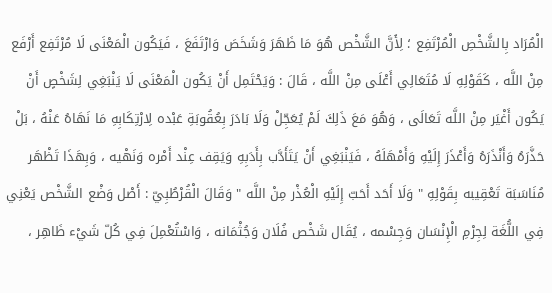الْمُرَاد بِالشَّخْصِ الْمُرْتَفِع ؛ لِأَنَّ الشَّخْص هُوَ مَا ظَهَرَ وَشَخَصَ وَارْتَفَعَ ، فَيَكُون الْمَعْنَى لَا مُرْتَفِع أَرْفَع مِنْ اللَّه ، كَقَوْلِهِ لَا مُتَعَالِي أَعْلَى مِنْ اللَّه ، قَالَ : وَيَحْتَمِل أَنْ يَكُون الْمَعْنَى لَا يَنْبَغِي لِشَخْصٍ أَنْ يَكُون أَغْيَر مِنْ اللَّه تَعَالَى ، وَهُوَ مَعَ ذَلِكَ لَمْ يُعَجِّلْ وَلَا بَادَرَ بِعُقُوبَةِ عَبْده لِارْتِكَابِهِ مَا نَهَاهُ عَنْهُ ، بَلْ حَذَّرَهُ وَأَنْذَرَهُ وَأَعْذَرَ إِلَيْهِ وَأَمْهَلَهُ ، فَيَنْبَغِي أَنْ يَتَأَدَّب بِأَدَبِهِ وَيَقِف عِنْد أَمْره وَنَهْيه ، وَبِهَذَا تَظْهَر مُنَاسَبَة تَعْقِيبه بِقَوْلِهِ " وَلَا أَحَد أَحَبّ إِلَيْهِ الْعُذْر مِنْ اللَّه " وَقَالَ الْقُرْطُبِيّ : أَصْل وَضْع الشَّخْص يَعْنِي فِي اللُّغَة لِجِرْمِ الْإِنْسَان وَجِسْمه ، يُقَال شَخْص فُلَان وَجُثْمَانه ، وَاسْتُعْمِلَ فِي كُلّ شَيْء ظَاهِر ،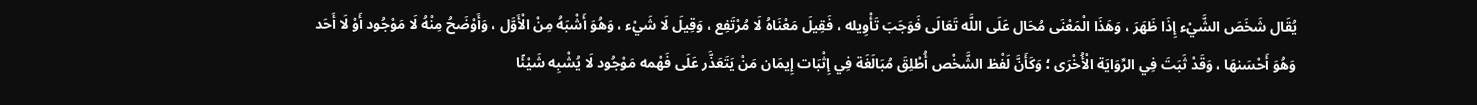يُقَال شَخَصَ الشَّيْء إِذَا ظَهَرَ ، وَهَذَا الْمَعْنَى مُحَال عَلَى اللَّه تَعَالَى فَوَجَبَ تَأْوِيله ، فَقِيلَ مَعْنَاهُ لَا مُرْتَفِع ، وَقِيلَ لَا شَيْء ، وَهُوَ أَشْبَهُ مِنْ الْأَوَّل ، وَأَوْضَحُ مِنْهُ لَا مَوْجُود أَوْ لَا أَحَد وَهُوَ أَحْسَنهَا ، وَقَدْ ثَبَتَ فِي الرِّوَايَة الْأُخْرَى ؛ وَكَأَنَّ لَفْظ الشَّخْص أُطْلِقَ مُبَالَغَة فِي إِثْبَات إِيمَان مَنْ يَتَعَذَّر عَلَى فَهْمه مَوْجُود لَا يُشْبِه شَيْئًا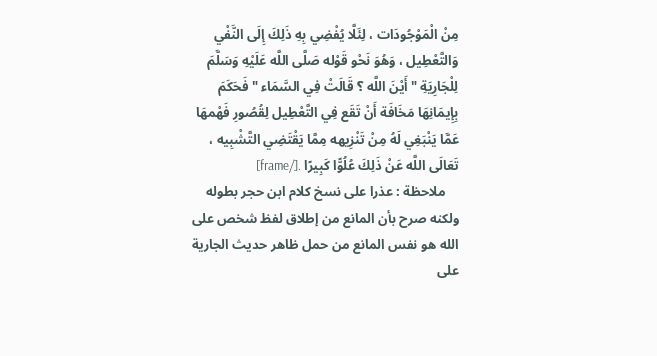مِنْ الْمَوْجُودَات ، لِئَلَّا يُفْضِي بِهِ ذَلِكَ إِلَى النَّفْي وَالتَّعْطِيل ، وَهُوَ نَحْو قَوْله صَلَّى اللَّه عَلَيْهِ وَسَلَّمَ لِلْجَارِيَةِ " أَيْنَ اللَّه ؟ قَالَتْ فِي السَّمَاء " فَحَكَمَ بِإِيمَانِهَا مَخَافَة أَنْ تَقَع فِي التَّعْطِيل لِقُصُورِ فَهْمهَا عَمَّا يَنْبَغِي لَهُ مِنْ تَنْزِيهه مِمَّا يَقْتَضِي التَّشْبِيه ، تَعَالَى اللَّه عَنْ ذَلِكَ عُلُوًّا كَبِيرًا .[/frame]
    ملاحظة : عذرا على نسخ كلام ابن حجر بطوله ولكنه صرح بأن المانع من إطلاق لفظ شخص على الله هو نفس المانع من حمل ظاهر حديث الجارية على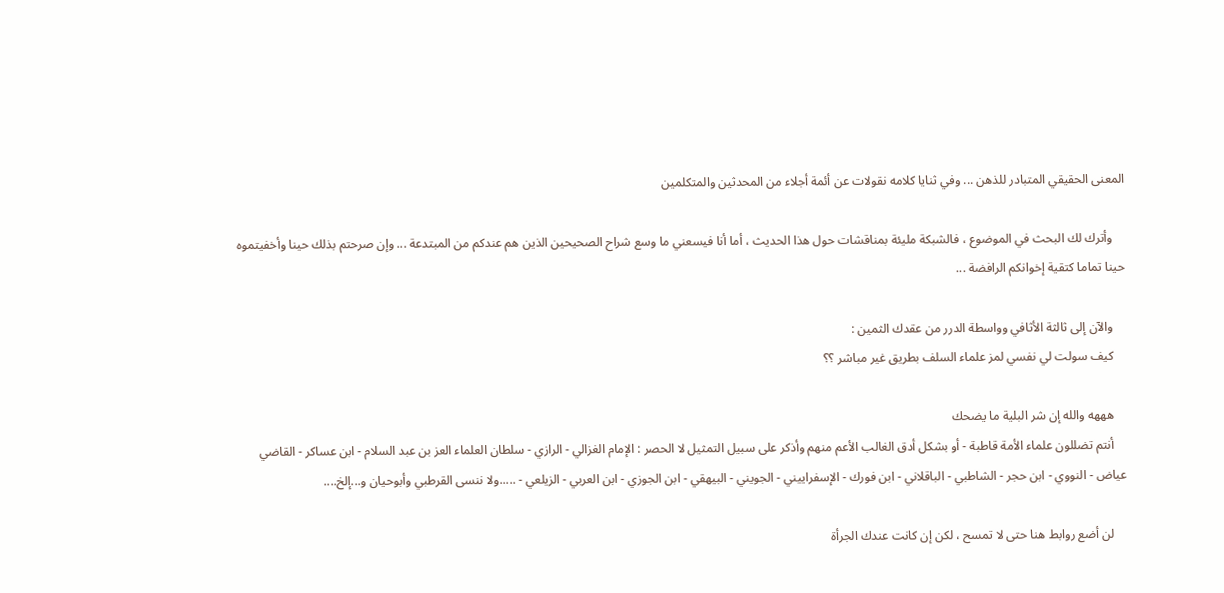المعنى الحقيقي المتبادر للذهن ... وفي ثنايا كلامه نقولات عن أئمة أجلاء من المحدثين والمتكلمين

    وأترك لك البحث في الموضوع ، فالشبكة مليئة بمناقشات حول هذا الحديث ، أما أنا فيسعني ما وسع شراح الصحيحين الذين هم عندكم من المبتدعة ... وإن صرحتم بذلك حينا وأخفيتموه حينا تماما كتقية إخوانكم الرافضة ...

    والآن إلى ثالثة الأثافي وواسطة الدرر من عقدك الثمين :
    كيف سولت لي نفسي لمز علماء السلف بطريق غير مباشر ؟؟

    هههه والله إن شر البلية ما يضحك
    أنتم تضللون علماء الأمة قاطبة - أو بشكل أدق الغالب الأعم منهم وأذكر على سبيل التمثيل لا الحصر : الإمام الغزالي - الرازي - سلطان العلماء العز بن عبد السلام - ابن عساكر - القاضي عياض - النووي - ابن حجر - الشاطبي - الباقلاني - ابن فورك - الإسفراييني - الجويني - البيهقي - ابن الجوزي - ابن العربي - الزيلعي - .....ولا ننسى القرطبي وأبوحيان و...إلخ....

    لن أضع روابط هنا حتى لا تمسح ، لكن إن كانت عندك الجرأة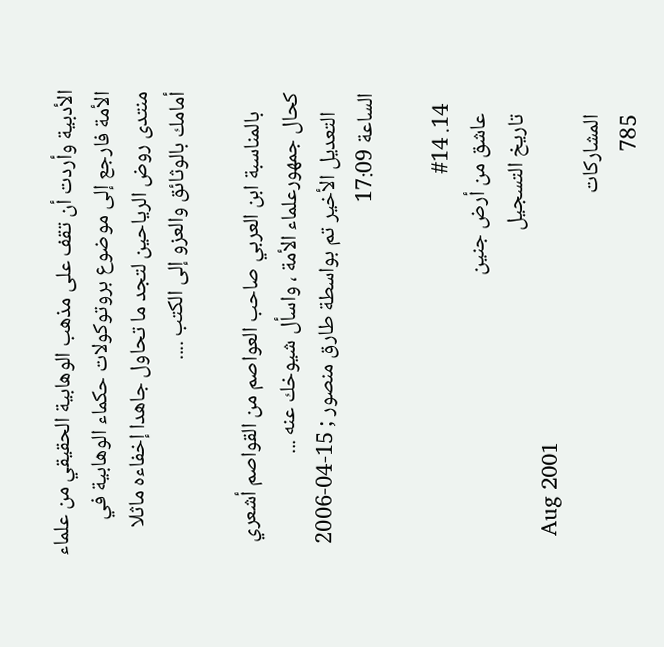الأدبية وأردت أن تقف على مذهب الوهابية الحقيقي من علماء الأمة فارجع إلى موضوع بروتوكولات حكماء الوهابية في منتدى روض الرياحين لتجد ما تحاول جاهدا إخفاءه ماثلا أمامك بالوثائق والعزو إلى الكتب ....

    بالمناسبة ابن العربي صاحب العواصم من القواصم أشعري كحال جمهورعلماء الأمة ، واسأل شيوخك عنه ...
    التعديل الأخير تم بواسطة طارق منصور ; 15-04-2006 الساعة 17:09

  14. #14
    عاشق من أرض جنين
    تاريخ التسجيل
    Aug 2001
    المشاركات
    785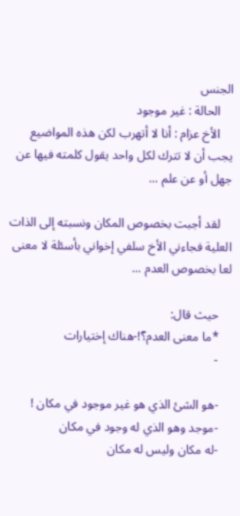الجنس
    الحالة : غير موجود
    الأخ عزام : أنا لا أتهرب لكن هذه المواضيع يجب أن لا تترك لكل واحد يقول كلمته فيها عن جهل أو عن علم ...

    لقد أجبت بخصوص المكان ونسبته إلى الذات العلية فجاءني الأخ سلفي إخواني بأسئلة لا معنى لعا بخصوص العدم ...

    حيث قال:
    *ما معنى العدم؟ّ!-هناك إختيارات
    -

    -هو الشئ الذي هو غير موجود في مكان !
    -موجد وهو الذي له وجود في مكان
    -له مكان وليس له مكان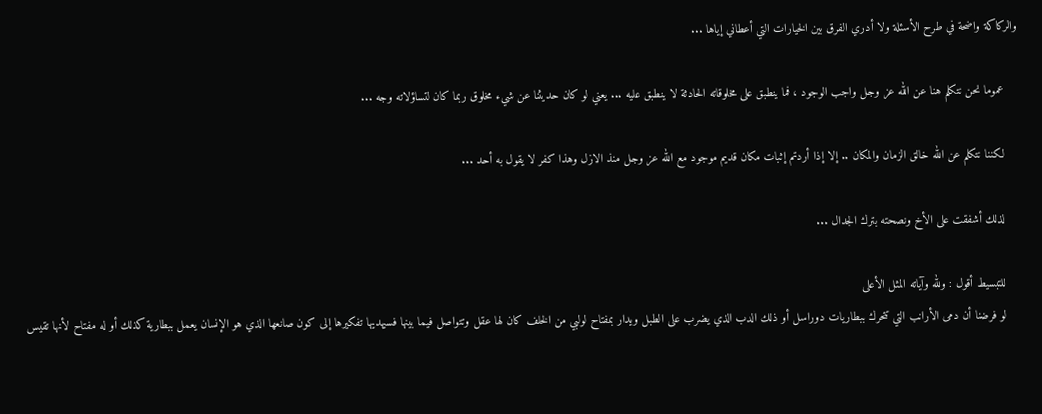والركاكة واضحة في طرح الأسئلة ولا أدري الفرق بين الخيارات التي أعطاني إياها ...

    عموما نحن نتكلم هنا عن الله عز وجل واجب الوجود ، فما ينطبق على مخلوقاته الحادثة لا ينطبق عليه ... يعني لو كان حديثنا عن شيء مخلوق ربما كان لتساؤلاته وجه ...

    لكننا نتكلم عن الله خالق الزمان والمكان .. إلا إذا أردتم إثبات مكان قديم موجود مع الله عز وجل منذ الازل وهذا كفر لا يقول به أحد ...

    لذلك أشفقت على الأخ ونصحته بترك الجدال ...

    للتبسيط أقول : ولله وآياته المثل الأعلى
    لو فرضنا أن دمى الأرانب التي تتحرك ببطاريات دوراسل أو ذلك الدب الذي يضرب على الطبل ويدار بمفتاح لولبي من الخلف كان لها عقل وتتواصل فيما بينها فسيهديها تفكيرها إلى كون صانعها الذي هو الإنسان يعمل ببطارية كذلك أو له مفتاح لأنها تقيس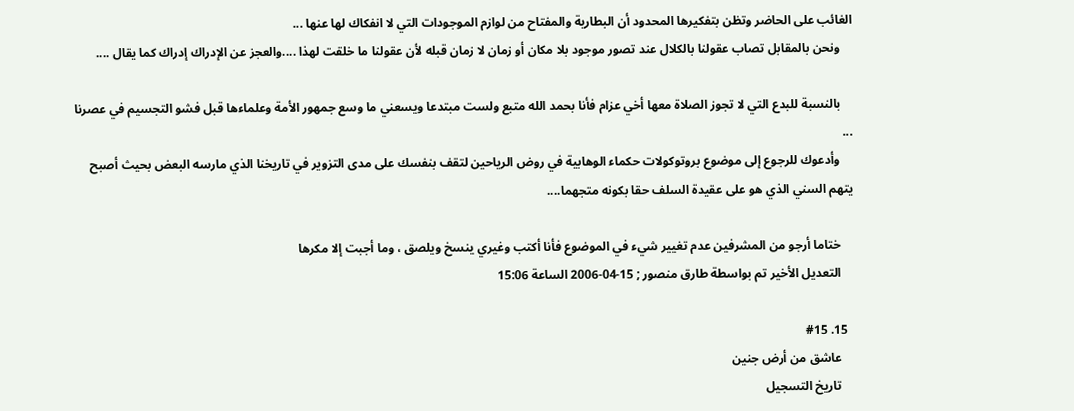الغائب على الحاضر وتظن بتفكيرها المحدود أن البطارية والمفتاح من لوازم الموجودات التي لا انفكاك لها عنها ...
    ونحن بالمقابل تصاب عقولنا بالكلال عند تصور موجود بلا مكان أو زمان لا زمان قبله لأن عقولنا ما خلقت لهذا ....والعجز عن الإدراك إدراك كما يقال ....

    بالنسبة للبدع التي لا تجوز الصلاة معها أخي عزام فأنا بحمد الله متبع ولست مبتدعا ويسعني ما وسع جمهور الأمة وعلماءها قبل فشو التجسيم في عصرنا ...
    وأدعوك للرجوع إلى موضوع بروتوكولات حكماء الوهابية في روض الرياحين لتقف بنفسك على مدى التزوير في تاريخنا الذي مارسه البعض بحيث أصبح يتهم السني الذي هو على عقيدة السلف حقا بكونه متجهما....

    ختاما أرجو من المشرفين عدم تغيير شيء في الموضوع فأنا أكتب وغيري ينسخ ويلصق ، وما أجبت إلا مكرها
    التعديل الأخير تم بواسطة طارق منصور ; 15-04-2006 الساعة 15:06

  15. #15
    عاشق من أرض جنين
    تاريخ التسجيل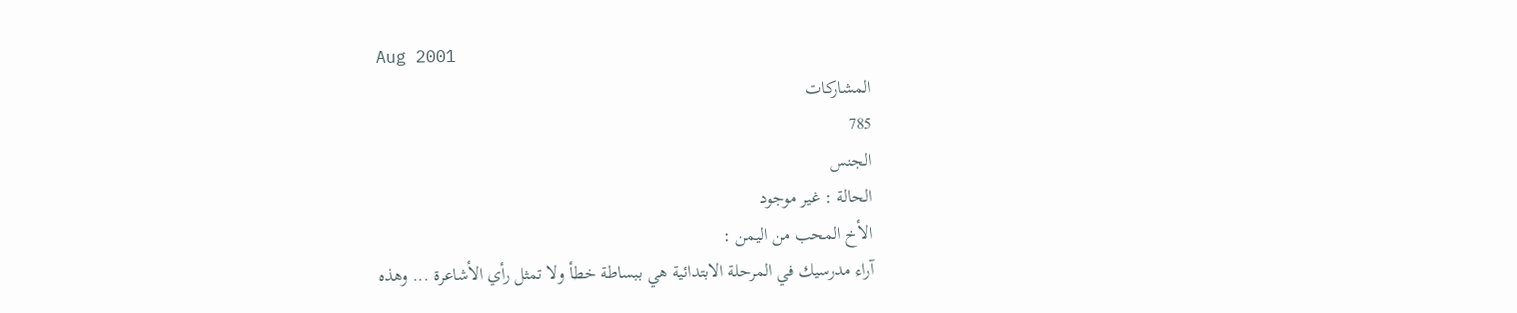Aug 2001
    المشاركات
    785
    الجنس
    الحالة : غير موجود
    الأخ المحب من اليمن :
    آراء مدرسيك في المرحلة الابتدائية هي ببساطة خطأ ولا تمثل رأي الأشاعرة ... وهذه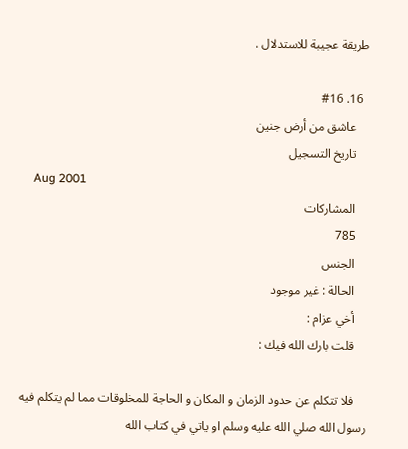طريقة عجيبة للاستدلال .

  16. #16
    عاشق من أرض جنين
    تاريخ التسجيل
    Aug 2001
    المشاركات
    785
    الجنس
    الحالة : غير موجود
    أخي عزام :
    قلت بارك الله فيك :

    فلا تتكلم عن حدود الزمان و المكان و الحاجة للمخلوقات مما لم يتكلم فيه رسول الله صلي الله عليه وسلم او ياتي في كتاب الله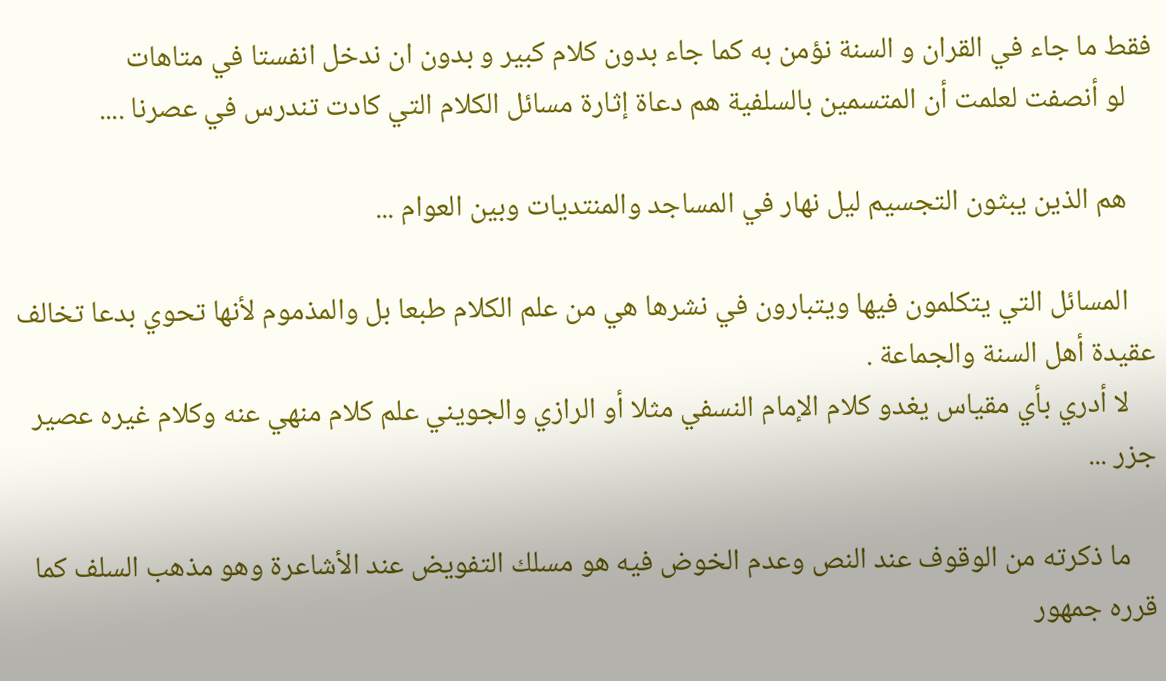فقط ما جاء في القران و السنة نؤمن به كما جاء بدون كلام كبير و بدون ان ندخل انفستا في متاهات
    لو أنصفت لعلمت أن المتسمين بالسلفية هم دعاة إثارة مسائل الكلام التي كادت تندرس في عصرنا ....

    هم الذين يبثون التجسيم ليل نهار في المساجد والمنتديات وبين العوام ...

    المسائل التي يتكلمون فيها ويتبارون في نشرها هي من علم الكلام طبعا بل والمذموم لأنها تحوي بدعا تخالف عقيدة أهل السنة والجماعة .
    لا أدري بأي مقياس يغدو كلام الإمام النسفي مثلا أو الرازي والجويني علم كلام منهي عنه وكلام غيره عصير جزر ...

    ما ذكرته من الوقوف عند النص وعدم الخوض فيه هو مسلك التفويض عند الأشاعرة وهو مذهب السلف كما قرره جمهور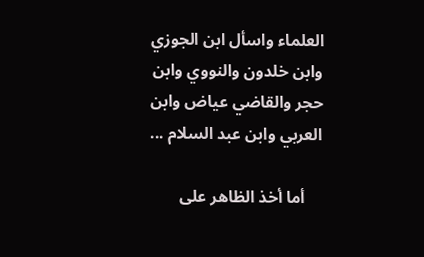العلماء واسأل ابن الجوزي وابن خلدون والنووي وابن حجر والقاضي عياض وابن العربي وابن عبد السلام ...

    أما أخذ الظاهر على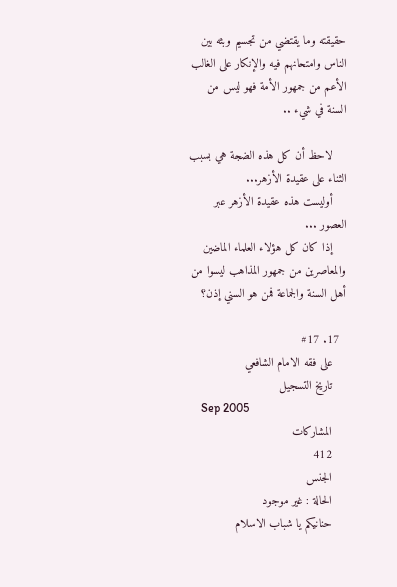حقيقته وما يقتضي من تجسيم وبثه بين الناس وامتحانهم فيه والإنكار على الغالب الأعم من جمهور الأمة فهو ليس من السنة في شيء ..

    لاحظ أن كل هذه الضجة هي بسبب الثناء على عقيدة الأزهر...
    أوليست هذه عقيدة الأزهر عبر العصور ...
    إذا كان كل هؤلاء العلماء الماضين والمعاصرين من جمهور المذاهب ليسوا من أهل السنة والجماعة فمن هو السني إذن؟

  17. #17
    على فقه الامام الشافعي
    تاريخ التسجيل
    Sep 2005
    المشاركات
    412
    الجنس
    الحالة : غير موجود
    حنانيكم يا شباب الاسلام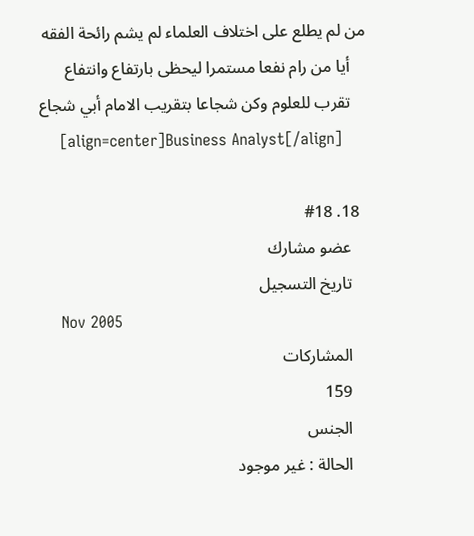من لم يطلع على اختلاف العلماء لم يشم رائحة الفقه
    أيا من رام نفعا مستمرا ليحظى بارتفاع وانتفاع
    تقرب للعلوم وكن شجاعا بتقريب الامام أبي شجاع
    [align=center]Business Analyst[/align]

  18. #18
    عضو مشارك
    تاريخ التسجيل
    Nov 2005
    المشاركات
    159
    الجنس
    الحالة : غير موجود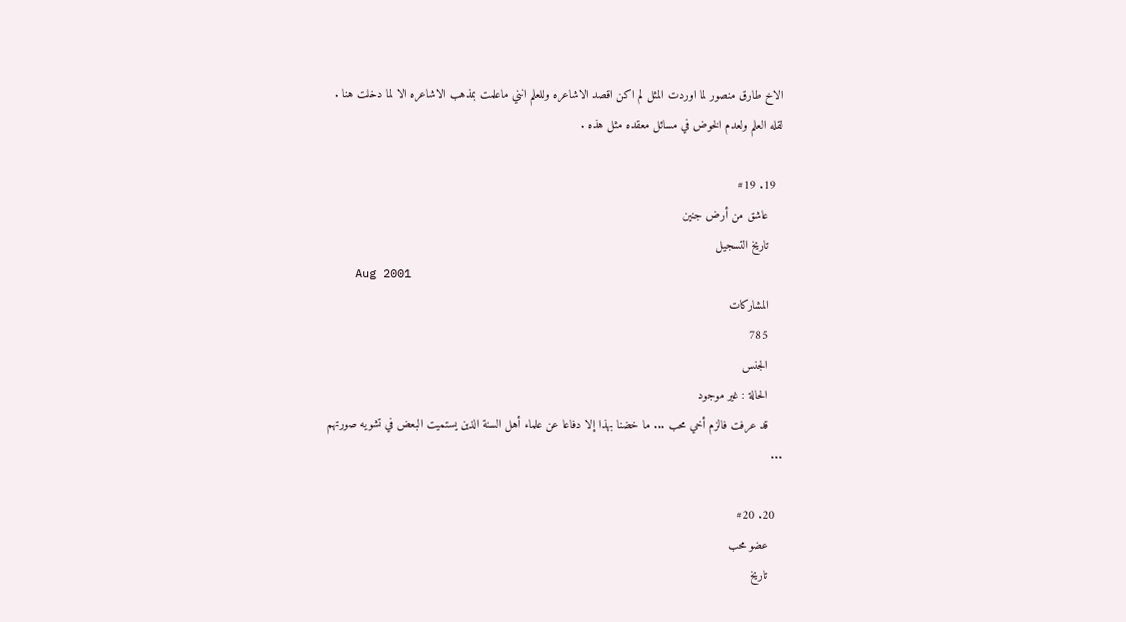الاخ طارق منصور لما اوردت المثل لم اكن اقصد الاشاعره وللعلم انني ماعلمت بمذهب الاشاعره الا لما دخلت هنا . لقله العلم ولعدم الخوض في مسائل معقده مثل هذه .

  19. #19
    عاشق من أرض جنين
    تاريخ التسجيل
    Aug 2001
    المشاركات
    785
    الجنس
    الحالة : غير موجود
    قد عرفت فالزم أخي محب ... ما خضنا بهذا إلا دفاعا عن علماء أهل السنة الذين يستميت البعض في تشويه صورتهم ...

  20. #20
    عضو محب
    تاريخ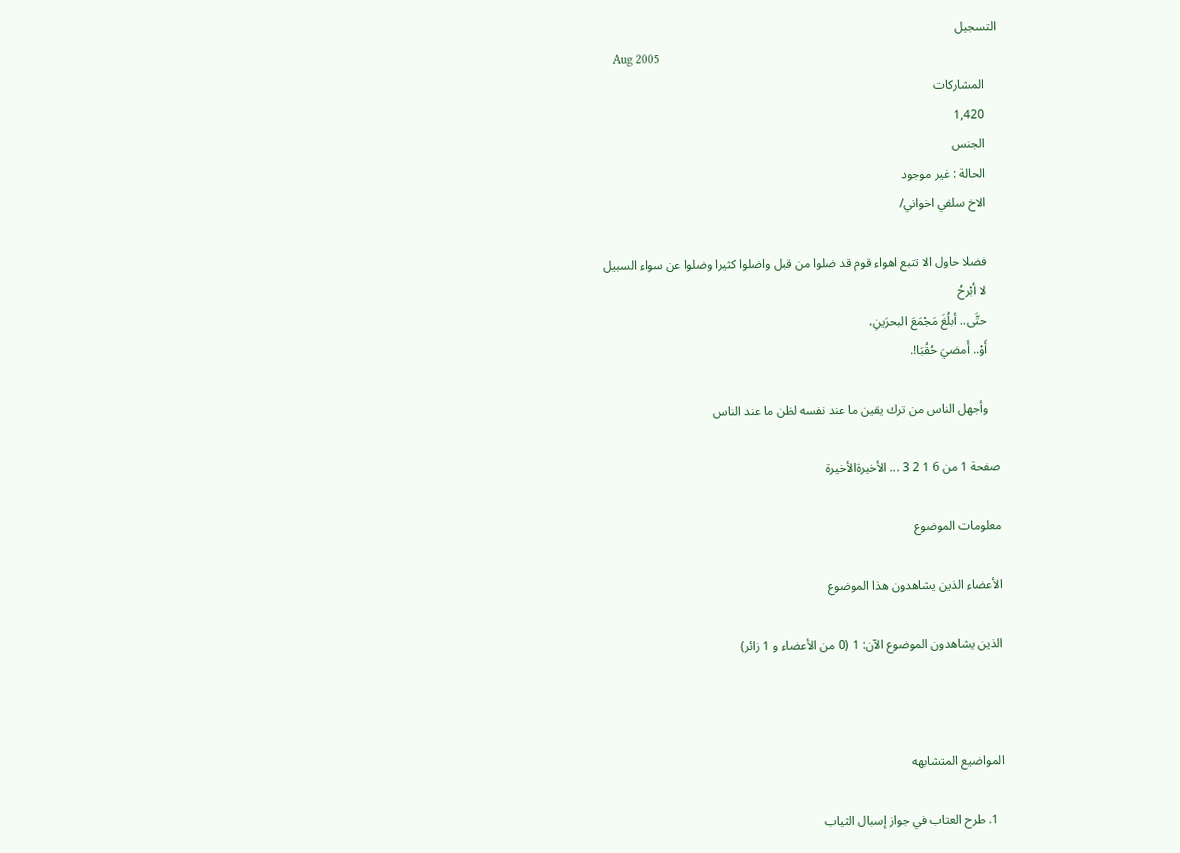التسجيل
    Aug 2005
    المشاركات
    1,420
    الجنس
    الحالة : غير موجود
    الاخ سلفي اخواني/

    فضلا حاول الا تتبع اهواء قوم قد ضلوا من قبل واضلوا كثيرا وضلوا عن سواء السبيل
    لا أبْرحُ
    حتَّى.. أبلُغَ مَجْمَعَ البحرَينِ،
    أَوْ.. أَمضيَ حُقُبَا!.

    وأجهل الناس من ترك يقين ما عند نفسه لظن ما عند الناس

صفحة 1 من 6 1 2 3 ... الأخيرةالأخيرة

معلومات الموضوع

الأعضاء الذين يشاهدون هذا الموضوع

الذين يشاهدون الموضوع الآن: 1 (0 من الأعضاء و 1 زائر)



المواضيع المتشابهه

  1. طرح العتاب في جواز إسبال الثياب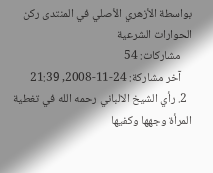بواسطة الأزهري الأصلي في المنتدى ركن الحوارات الشرعية
    مشاركات: 54
    آخر مشاركة: 24-11-2008, 21:39
  2. رأي الشيخ الالباني رحمه الله في تغطية المرأة وجهها وكفيها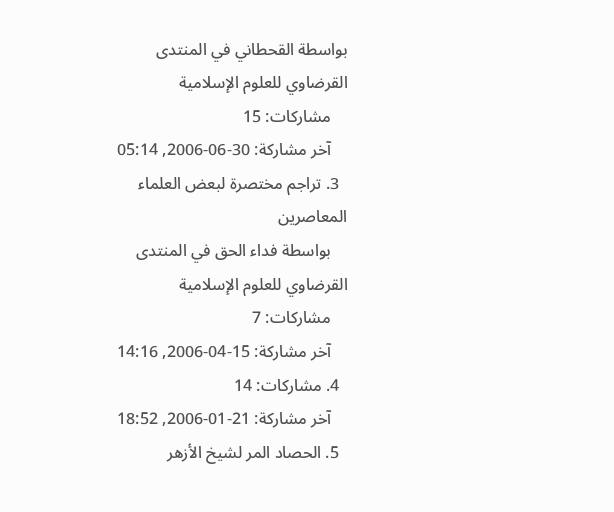بواسطة القحطاني في المنتدى القرضاوي للعلوم الإسلامية
    مشاركات: 15
    آخر مشاركة: 30-06-2006, 05:14
  3. تراجم مختصرة لبعض العلماء المعاصرين
    بواسطة فداء الحق في المنتدى القرضاوي للعلوم الإسلامية
    مشاركات: 7
    آخر مشاركة: 15-04-2006, 14:16
  4. مشاركات: 14
    آخر مشاركة: 21-01-2006, 18:52
  5. الحصاد المر لشيخ الأزهر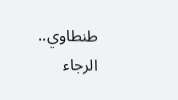طنطاوي.. الرجاء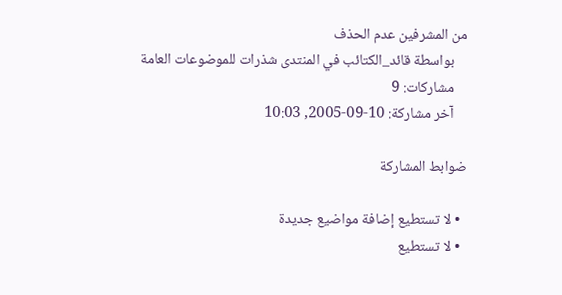من المشرفين عدم الحذف
    بواسطة قائد_الكتائب في المنتدى شذرات للموضوعات العامة
    مشاركات: 9
    آخر مشاركة: 10-09-2005, 10:03

ضوابط المشاركة

  • لا تستطيع إضافة مواضيع جديدة
  • لا تستطيع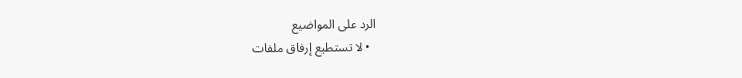الرد على المواضيع
  • لا تستطيع إرفاق ملفات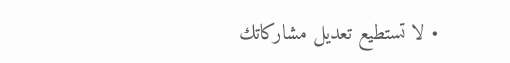• لا تستطيع تعديل مشاركاتك